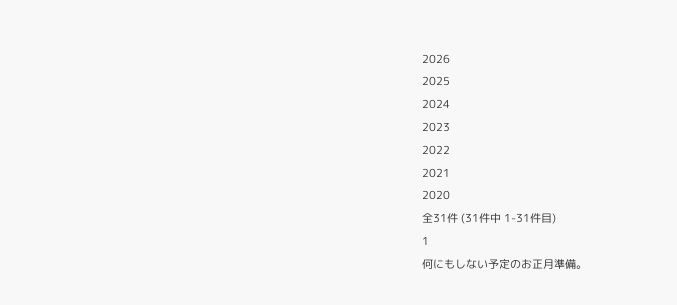2026
2025
2024
2023
2022
2021
2020
全31件 (31件中 1-31件目)
1
何にもしない予定のお正月準備。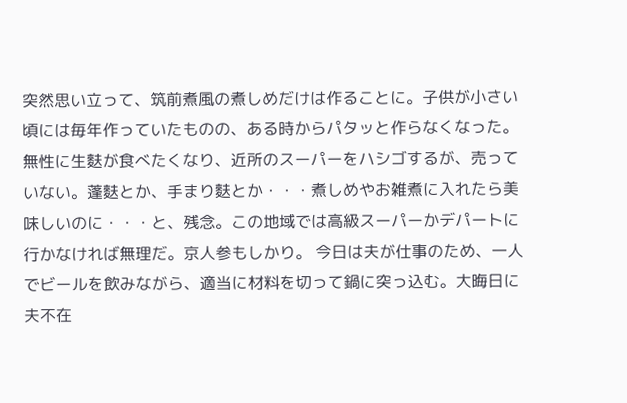突然思い立って、筑前煮風の煮しめだけは作ることに。子供が小さい頃には毎年作っていたものの、ある時からパタッと作らなくなった。 無性に生麩が食べたくなり、近所のスーパーをハシゴするが、売っていない。蓬麩とか、手まり麩とか・・・煮しめやお雑煮に入れたら美味しいのに・・・と、残念。この地域では高級スーパーかデパートに行かなければ無理だ。京人参もしかり。 今日は夫が仕事のため、一人でビールを飲みながら、適当に材料を切って鍋に突っ込む。大晦日に夫不在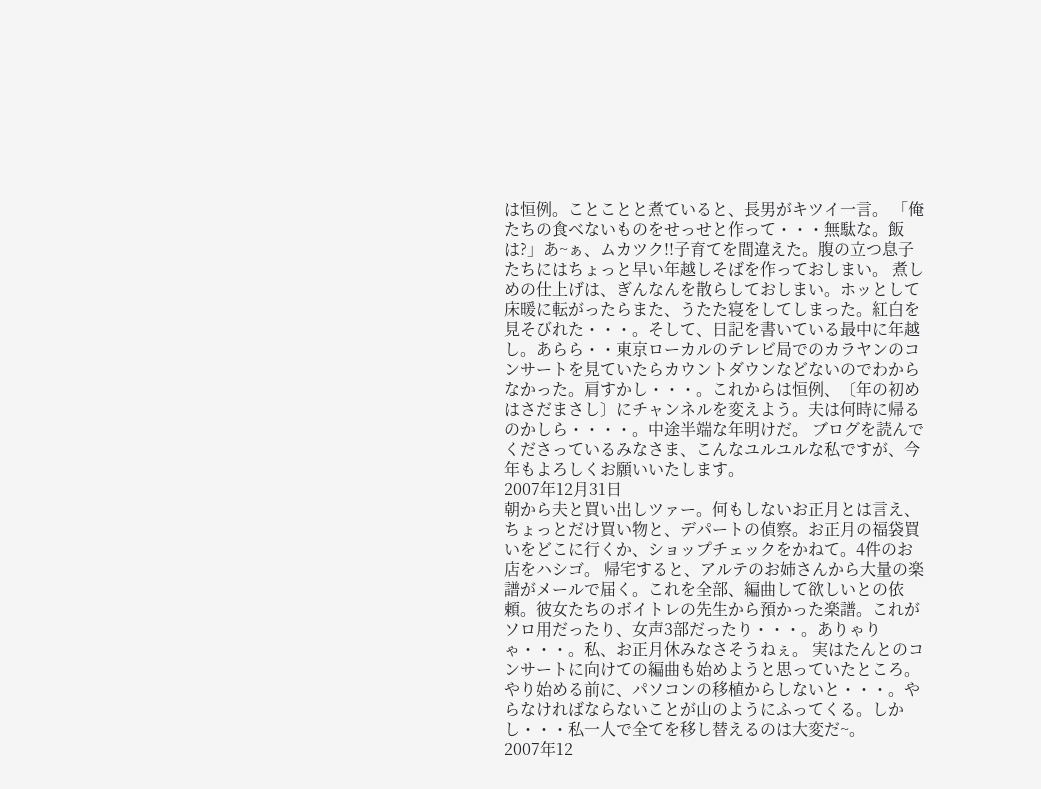は恒例。ことことと煮ていると、長男がキツイ一言。 「俺たちの食べないものをせっせと作って・・・無駄な。飯は?」あ~ぁ、ムカツク!!子育てを間違えた。腹の立つ息子たちにはちょっと早い年越しそばを作っておしまい。 煮しめの仕上げは、ぎんなんを散らしておしまい。ホッとして床暖に転がったらまた、うたた寝をしてしまった。紅白を見そびれた・・・。そして、日記を書いている最中に年越し。あらら・・東京ローカルのテレビ局でのカラヤンのコンサートを見ていたらカウントダウンなどないのでわからなかった。肩すかし・・・。これからは恒例、〔年の初めはさだまさし〕にチャンネルを変えよう。夫は何時に帰るのかしら・・・・。中途半端な年明けだ。 ブログを読んでくださっているみなさま、こんなユルユルな私ですが、今年もよろしくお願いいたします。
2007年12月31日
朝から夫と買い出しツァー。何もしないお正月とは言え、ちょっとだけ買い物と、デパートの偵察。お正月の福袋買いをどこに行くか、ショップチェックをかねて。4件のお店をハシゴ。 帰宅すると、アルテのお姉さんから大量の楽譜がメールで届く。これを全部、編曲して欲しいとの依頼。彼女たちのボイトレの先生から預かった楽譜。これがソロ用だったり、女声3部だったり・・・。ありゃりゃ・・・。私、お正月休みなさそうねぇ。 実はたんとのコンサートに向けての編曲も始めようと思っていたところ。やり始める前に、パソコンの移植からしないと・・・。やらなければならないことが山のようにふってくる。しかし・・・私一人で全てを移し替えるのは大変だ~。
2007年12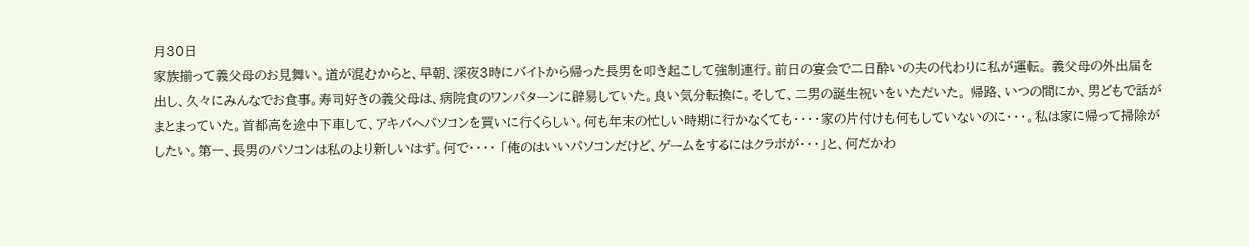月30日
家族揃って義父母のお見舞い。道が混むからと、早朝、深夜3時にバイトから帰った長男を叩き起こして強制連行。前日の宴会で二日酔いの夫の代わりに私が運転。 義父母の外出届を出し、久々にみんなでお食事。寿司好きの義父母は、病院食のワンパターンに辟易していた。良い気分転換に。そして、二男の誕生祝いをいただいた。 帰路、いつの間にか、男どもで話がまとまっていた。首都高を途中下車して、アキバへパソコンを買いに行くらしい。何も年末の忙しい時期に行かなくても・・・・家の片付けも何もしていないのに・・・。私は家に帰って掃除がしたい。第一、長男のパソコンは私のより新しいはず。何で・・・・ 「俺のはいいパソコンだけど、ゲームをするにはクラボが・・・」と、何だかわ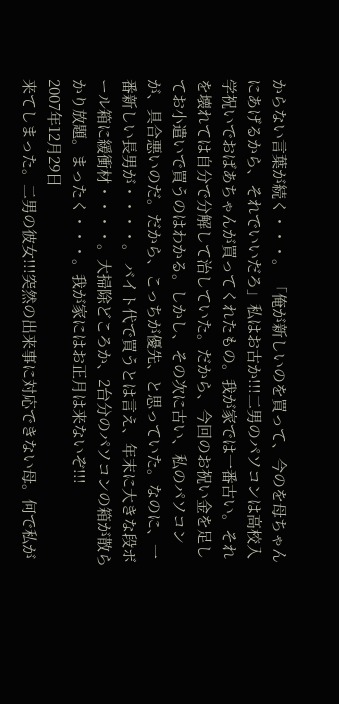からない言葉が続く・・・。 「俺が新しいのを買って、今のを母ちゃんにあげるから、それでいいだろ」私はお古か!!!二男のパソコンは高校入学祝いでおばあちゃんが買ってくれたもの。我が家では一番古い。それを壊れては自分で分解して治していた。だから、今回のお祝い金を足してお小遣いで買うのはわかる。しかし、その次に古い、私のパソコンが、具合悪いのだ。だから、こっちが優先、と思っていた。なのに、一番新しい長男が・・・・。 バイト代で買うとは言え、年末に大きな段ボール箱に緩衝材・・・・。大掃除どころか、2台分のパソコンの箱が散らかり放題。まったく・・・。我が家にはお正月は来ないぞ!!!
2007年12月29日
来てしまった。二男の彼女!!!突然の出来事に対応できない母。何で私が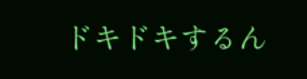ドキドキするん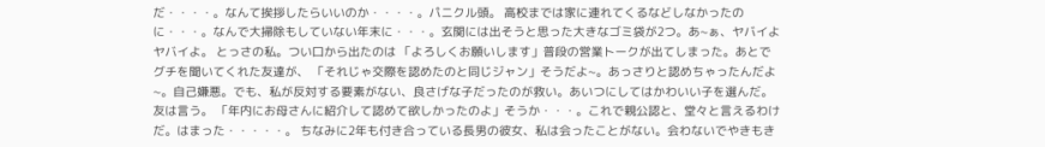だ・・・・。なんて挨拶したらいいのか・・・・。パニクル頭。 高校までは家に連れてくるなどしなかったのに・・・。なんで大掃除もしていない年末に・・・。玄関には出そうと思った大きなゴミ袋が2つ。あ~ぁ、ヤバイよヤバイよ。 とっさの私。つい口から出たのは 「よろしくお願いします」普段の営業トークが出てしまった。あとでグチを聞いてくれた友達が、 「それじゃ交際を認めたのと同じジャン」そうだよ~。あっさりと認めちゃったんだよ~。自己嫌悪。でも、私が反対する要素がない、良さげな子だったのが救い。あいつにしてはかわいい子を選んだ。 友は言う。 「年内にお母さんに紹介して認めて欲しかったのよ」そうか・・・。これで親公認と、堂々と言えるわけだ。はまった・・・・・。 ちなみに2年も付き合っている長男の彼女、私は会ったことがない。会わないでやきもき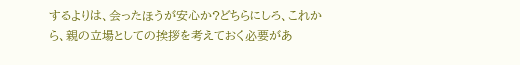するよりは、会ったほうが安心か?どちらにしろ、これから、親の立場としての挨拶を考えておく必要があ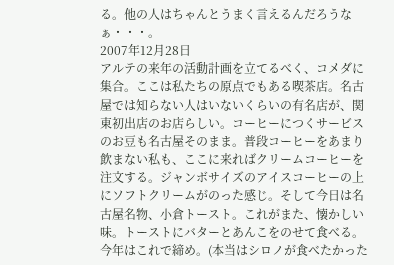る。他の人はちゃんとうまく言えるんだろうなぁ・・・。
2007年12月28日
アルテの来年の活動計画を立てるべく、コメダに集合。ここは私たちの原点でもある喫茶店。名古屋では知らない人はいないくらいの有名店が、関東初出店のお店らしい。コーヒーにつくサービスのお豆も名古屋そのまま。普段コーヒーをあまり飲まない私も、ここに来ればクリームコーヒーを注文する。ジャンボサイズのアイスコーヒーの上にソフトクリームがのった感じ。そして今日は名古屋名物、小倉トースト。これがまた、懐かしい味。トーストにバターとあんこをのせて食べる。今年はこれで締め。(本当はシロノが食べたかった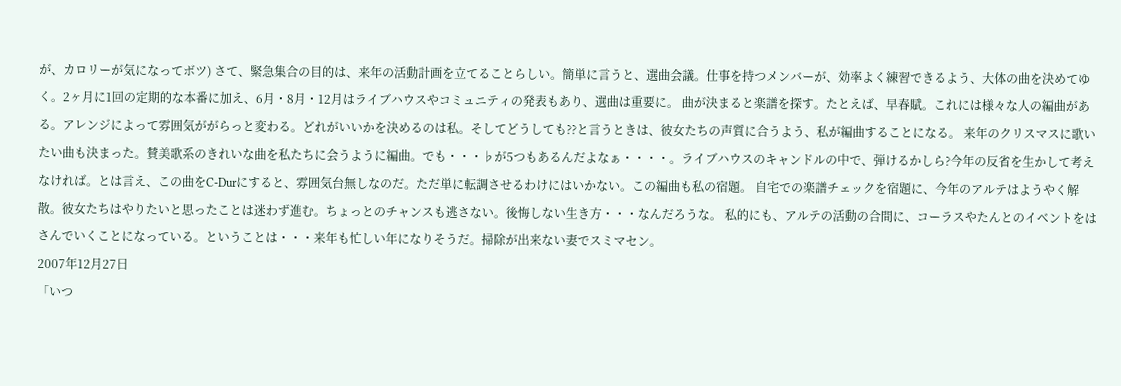が、カロリーが気になってボツ) さて、緊急集合の目的は、来年の活動計画を立てることらしい。簡単に言うと、選曲会議。仕事を持つメンバーが、効率よく練習できるよう、大体の曲を決めてゆく。2ヶ月に1回の定期的な本番に加え、6月・8月・12月はライブハウスやコミュニティの発表もあり、選曲は重要に。 曲が決まると楽譜を探す。たとえば、早春賦。これには様々な人の編曲がある。アレンジによって雰囲気ががらっと変わる。どれがいいかを決めるのは私。そしてどうしても??と言うときは、彼女たちの声質に合うよう、私が編曲することになる。 来年のクリスマスに歌いたい曲も決まった。賛美歌系のきれいな曲を私たちに会うように編曲。でも・・・♭が5つもあるんだよなぁ・・・・。ライブハウスのキャンドルの中で、弾けるかしら?今年の反省を生かして考えなければ。とは言え、この曲をC-Durにすると、雰囲気台無しなのだ。ただ単に転調させるわけにはいかない。この編曲も私の宿題。 自宅での楽譜チェックを宿題に、今年のアルテはようやく解散。彼女たちはやりたいと思ったことは迷わず進む。ちょっとのチャンスも逃さない。後悔しない生き方・・・なんだろうな。 私的にも、アルテの活動の合間に、コーラスやたんとのイベントをはさんでいくことになっている。ということは・・・来年も忙しい年になりそうだ。掃除が出来ない妻でスミマセン。
2007年12月27日
「いつ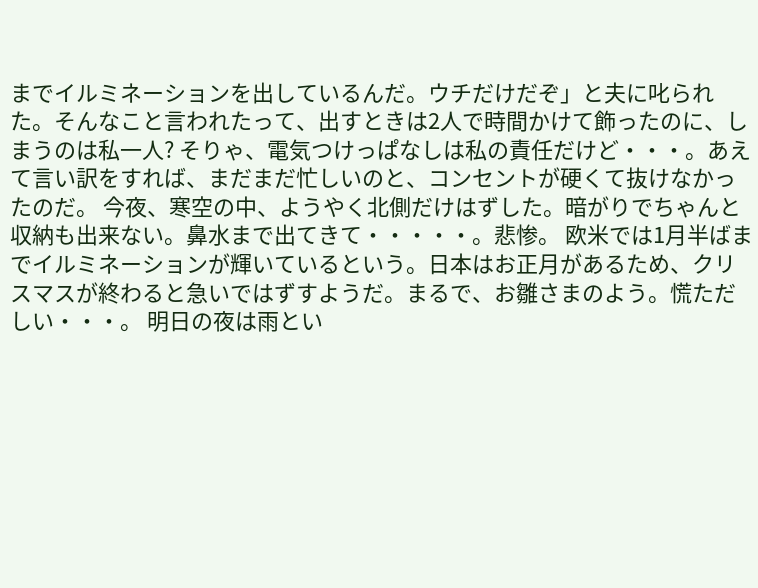までイルミネーションを出しているんだ。ウチだけだぞ」と夫に叱られた。そんなこと言われたって、出すときは2人で時間かけて飾ったのに、しまうのは私一人? そりゃ、電気つけっぱなしは私の責任だけど・・・。あえて言い訳をすれば、まだまだ忙しいのと、コンセントが硬くて抜けなかったのだ。 今夜、寒空の中、ようやく北側だけはずした。暗がりでちゃんと収納も出来ない。鼻水まで出てきて・・・・・。悲惨。 欧米では1月半ばまでイルミネーションが輝いているという。日本はお正月があるため、クリスマスが終わると急いではずすようだ。まるで、お雛さまのよう。慌ただしい・・・。 明日の夜は雨とい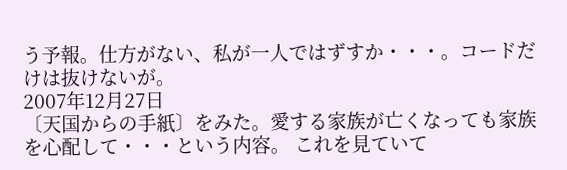う予報。仕方がない、私が一人ではずすか・・・。コードだけは抜けないが。
2007年12月27日
〔天国からの手紙〕をみた。愛する家族が亡くなっても家族を心配して・・・という内容。 これを見ていて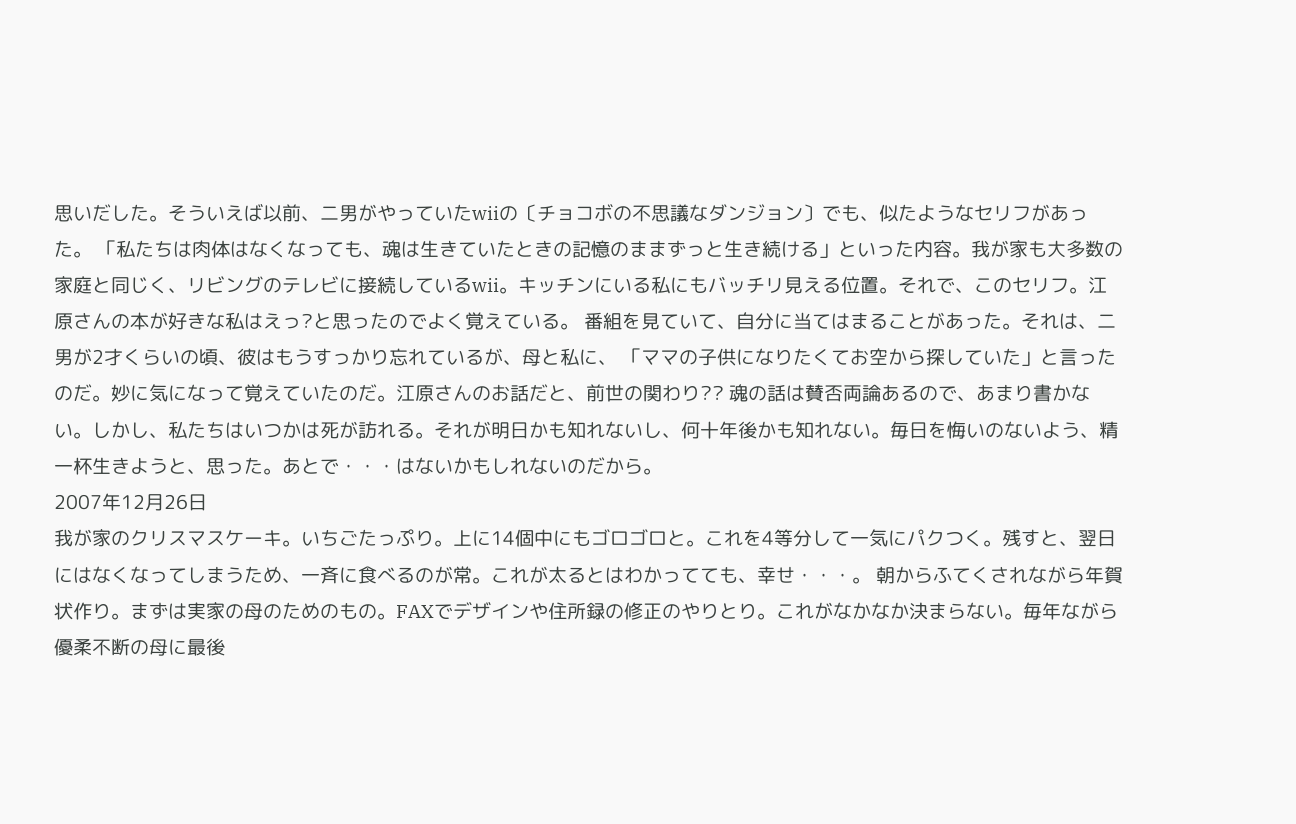思いだした。そういえば以前、二男がやっていたwiiの〔チョコボの不思議なダンジョン〕でも、似たようなセリフがあった。 「私たちは肉体はなくなっても、魂は生きていたときの記憶のままずっと生き続ける」といった内容。我が家も大多数の家庭と同じく、リビングのテレビに接続しているwii。キッチンにいる私にもバッチリ見える位置。それで、このセリフ。江原さんの本が好きな私はえっ?と思ったのでよく覚えている。 番組を見ていて、自分に当てはまることがあった。それは、二男が2才くらいの頃、彼はもうすっかり忘れているが、母と私に、 「ママの子供になりたくてお空から探していた」と言ったのだ。妙に気になって覚えていたのだ。江原さんのお話だと、前世の関わり?? 魂の話は賛否両論あるので、あまり書かない。しかし、私たちはいつかは死が訪れる。それが明日かも知れないし、何十年後かも知れない。毎日を悔いのないよう、精一杯生きようと、思った。あとで・・・はないかもしれないのだから。
2007年12月26日
我が家のクリスマスケーキ。いちごたっぷり。上に14個中にもゴロゴロと。これを4等分して一気にパクつく。残すと、翌日にはなくなってしまうため、一斉に食べるのが常。これが太るとはわかってても、幸せ・・・。 朝からふてくされながら年賀状作り。まずは実家の母のためのもの。FAXでデザインや住所録の修正のやりとり。これがなかなか決まらない。毎年ながら優柔不断の母に最後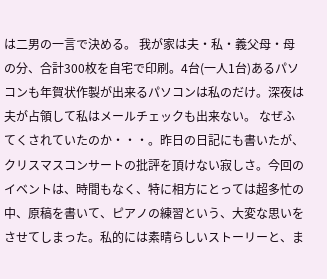は二男の一言で決める。 我が家は夫・私・義父母・母の分、合計300枚を自宅で印刷。4台(一人1台)あるパソコンも年賀状作製が出来るパソコンは私のだけ。深夜は夫が占領して私はメールチェックも出来ない。 なぜふてくされていたのか・・・。昨日の日記にも書いたが、クリスマスコンサートの批評を頂けない寂しさ。今回のイベントは、時間もなく、特に相方にとっては超多忙の中、原稿を書いて、ピアノの練習という、大変な思いをさせてしまった。私的には素晴らしいストーリーと、ま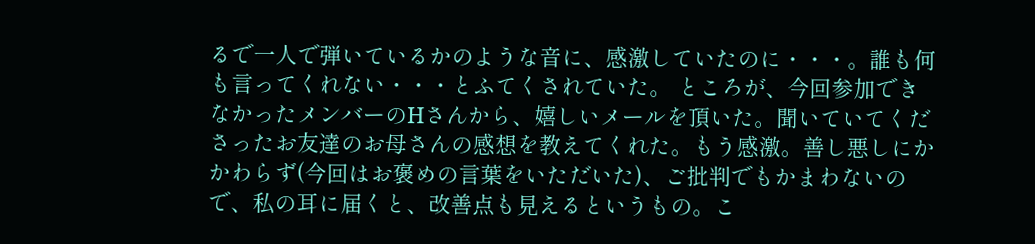るで一人で弾いているかのような音に、感激していたのに・・・。誰も何も言ってくれない・・・とふてくされていた。 ところが、今回参加できなかったメンバーのHさんから、嬉しいメールを頂いた。聞いていてくださったお友達のお母さんの感想を教えてくれた。もう感激。善し悪しにかかわらず(今回はお褒めの言葉をいただいた)、ご批判でもかまわないので、私の耳に届くと、改善点も見えるというもの。こ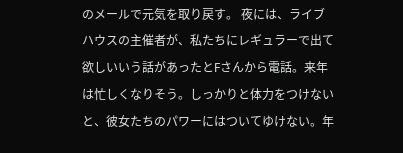のメールで元気を取り戻す。 夜には、ライブハウスの主催者が、私たちにレギュラーで出て欲しいいう話があったとFさんから電話。来年は忙しくなりそう。しっかりと体力をつけないと、彼女たちのパワーにはついてゆけない。年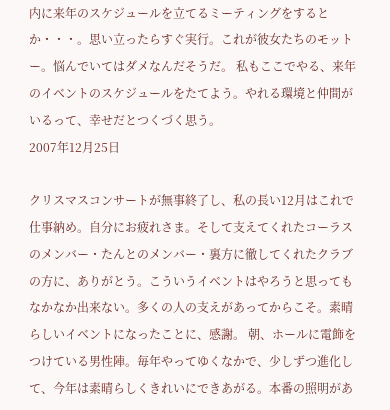内に来年のスケジュールを立てるミーティングをするとか・・・。思い立ったらすぐ実行。これが彼女たちのモットー。悩んでいてはダメなんだそうだ。 私もここでやる、来年のイベントのスケジュールをたてよう。やれる環境と仲間がいるって、幸せだとつくづく思う。
2007年12月25日

クリスマスコンサートが無事終了し、私の長い12月はこれで仕事納め。自分にお疲れさま。そして支えてくれたコーラスのメンバー・たんとのメンバー・裏方に徹してくれたクラブの方に、ありがとう。こういうイベントはやろうと思ってもなかなか出来ない。多くの人の支えがあってからこそ。素晴らしいイベントになったことに、感謝。 朝、ホールに電飾をつけている男性陣。毎年やってゆくなかで、少しずつ進化して、今年は素晴らしくきれいにできあがる。本番の照明があ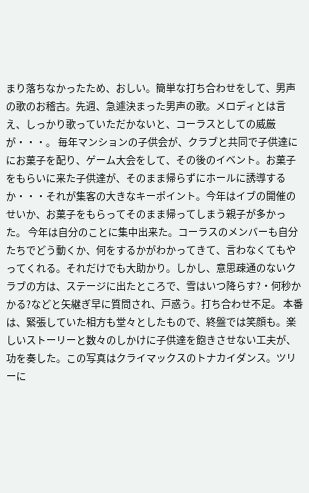まり落ちなかったため、おしい。簡単な打ち合わせをして、男声の歌のお稽古。先週、急遽決まった男声の歌。メロディとは言え、しっかり歌っていただかないと、コーラスとしての威厳が・・・。 毎年マンションの子供会が、クラブと共同で子供達ににお菓子を配り、ゲーム大会をして、その後のイベント。お菓子をもらいに来た子供達が、そのまま帰らずにホールに誘導するか・・・それが集客の大きなキーポイント。今年はイブの開催のせいか、お菓子をもらってそのまま帰ってしまう親子が多かった。 今年は自分のことに集中出来た。コーラスのメンバーも自分たちでどう動くか、何をするかがわかってきて、言わなくてもやってくれる。それだけでも大助かり。しかし、意思疎通のないクラブの方は、ステージに出たところで、雪はいつ降らす?・何秒かかる?などと矢継ぎ早に質問され、戸惑う。打ち合わせ不足。 本番は、緊張していた相方も堂々としたもので、終盤では笑顔も。楽しいストーリーと数々のしかけに子供達を飽きさせない工夫が、功を奏した。この写真はクライマックスのトナカイダンス。ツリーに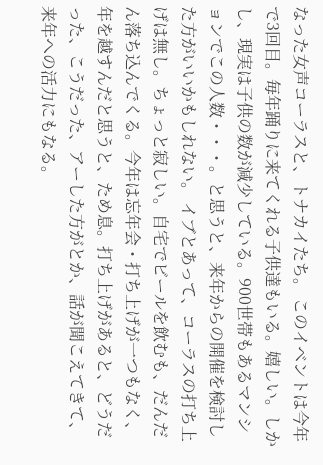なった女声コーラスと、トナカイたち。 このイベントは今年で3回目。毎年踊りに来てくれる子供達もいる。嬉しい。しかし、現実は子供の数が減少している。900世帯もあるマンションでこの人数・・・。と思うと、来年からの開催を検討した方がいいかもしれない。 イブとあって、コーラスの打ち上げは無し。ちょっと寂しい。自宅でビールを飲むも、だんだん落ち込んでくる。今年は忘年会・打ち上げが一つもなく、年を越すんだと思うと、ため息。打ち上げがあると、どうだった、こうだった、アーした方がとか、話が聞こえてきて、来年への活力にもなる。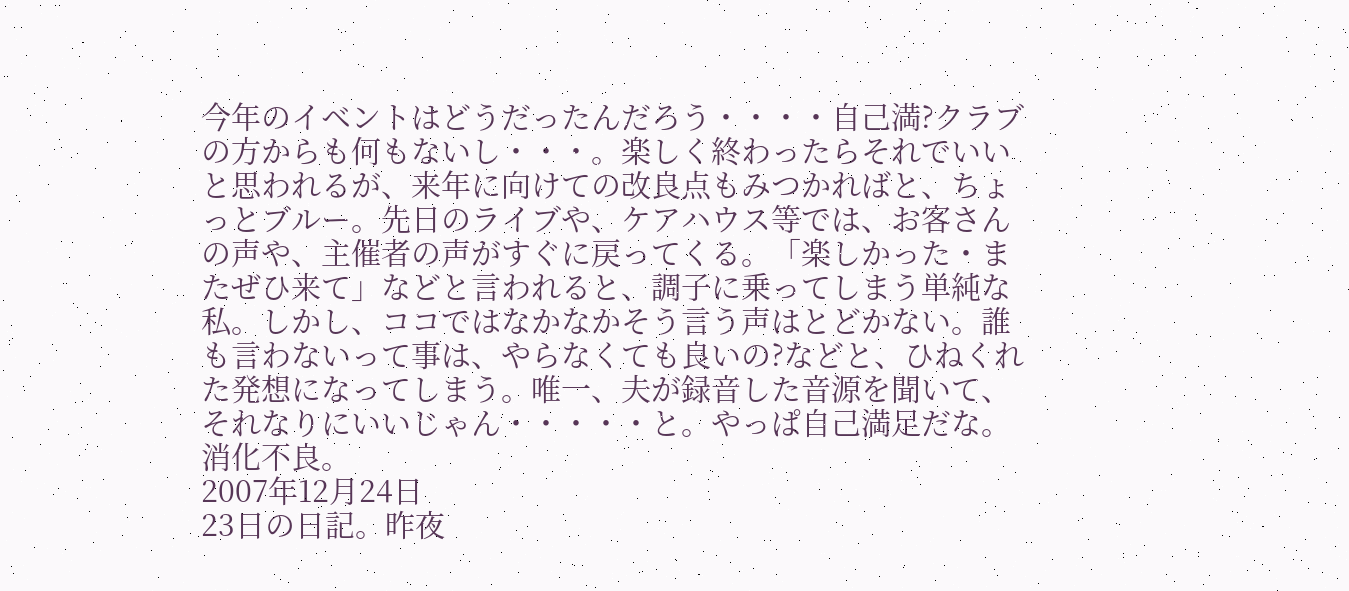今年のイベントはどうだったんだろう・・・・自己満?クラブの方からも何もないし・・・。楽しく終わったらそれでいいと思われるが、来年に向けての改良点もみつかればと、ちょっとブルー。先日のライブや、ケアハウス等では、お客さんの声や、主催者の声がすぐに戻ってくる。「楽しかった・またぜひ来て」などと言われると、調子に乗ってしまう単純な私。しかし、ココではなかなかそう言う声はとどかない。誰も言わないって事は、やらなくても良いの?などと、ひねくれた発想になってしまう。唯一、夫が録音した音源を聞いて、それなりにいいじゃん・・・・・と。やっぱ自己満足だな。消化不良。
2007年12月24日
23日の日記。昨夜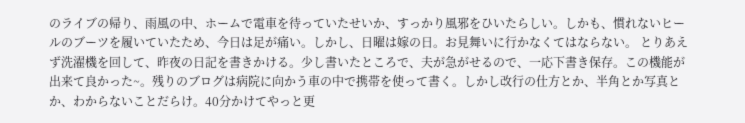のライブの帰り、雨風の中、ホームで電車を待っていたせいか、すっかり風邪をひいたらしい。しかも、慣れないヒールのブーツを履いていたため、今日は足が痛い。しかし、日曜は嫁の日。お見舞いに行かなくてはならない。 とりあえず洗濯機を回して、昨夜の日記を書きかける。少し書いたところで、夫が急がせるので、一応下書き保存。この機能が出来て良かった~。残りのブログは病院に向かう車の中で携帯を使って書く。しかし改行の仕方とか、半角とか写真とか、わからないことだらけ。40分かけてやっと更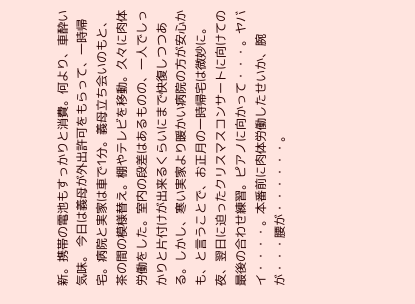新。携帯の電池もすっかりと消費。何より、車酔い気味。 今日は義母が外出許可をもらって、一時帰宅。病院と実家は車で1分。義母立ち会いのもと、茶の間の模様替え。棚やテレビを移動。久々に肉体労働をした。室内の段差はあるものの、一人でしっかりと片付けが出来るくらいにまで快復しつつある。しかし、寒い実家より暖かい病院の方が安心かも、と言うことで、お正月の一時帰宅は微妙に。 夜、翌日に迫ったクリスマスコンサートに向けての最後の合わせ練習。ピアノに向かって・・・。ヤバイ・・・・。本番前に肉体労働したせいか、腕が・・・腰が・・・・・・。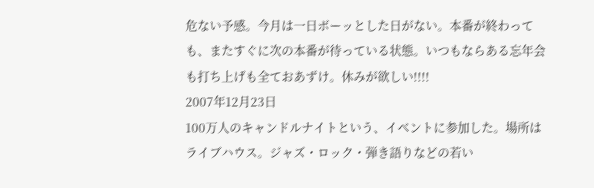危ない予感。今月は一日ボーッとした日がない。本番が終わっても、またすぐに次の本番が待っている状態。いつもならある忘年会も打ち上げも全ておあずけ。休みが欲しい!!!!
2007年12月23日
100万人のキャンドルナイトという、イベントに参加した。場所はライブハウス。ジャズ・ロック・弾き語りなどの若い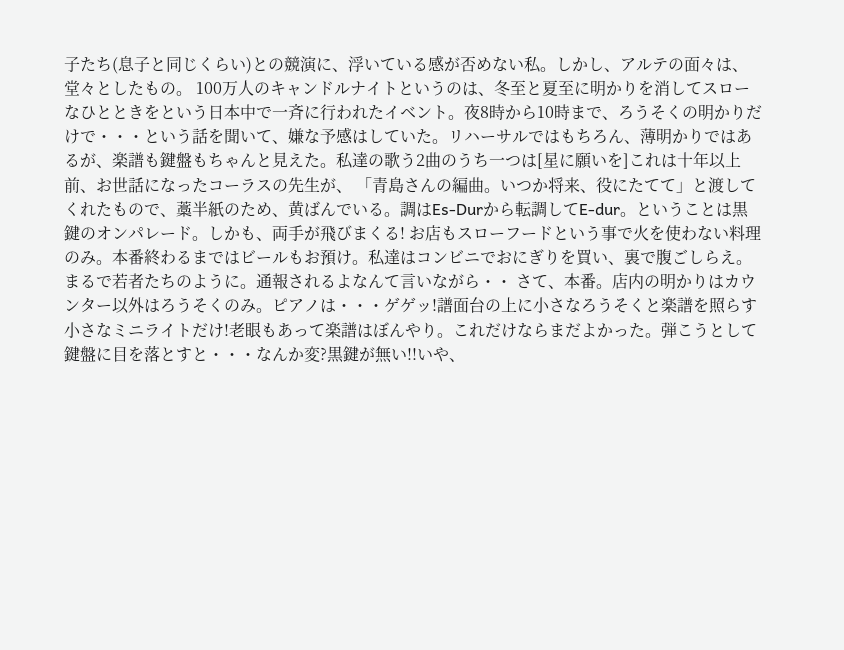子たち(息子と同じくらい)との競演に、浮いている感が否めない私。しかし、アルテの面々は、堂々としたもの。 100万人のキャンドルナイトというのは、冬至と夏至に明かりを消してスローなひとときをという日本中で一斉に行われたイベント。夜8時から10時まで、ろうそくの明かりだけで・・・という話を聞いて、嫌な予感はしていた。リハーサルではもちろん、薄明かりではあるが、楽譜も鍵盤もちゃんと見えた。私達の歌う2曲のうち一つは[星に願いを]これは十年以上前、お世話になったコーラスの先生が、 「青島さんの編曲。いつか将来、役にたてて」と渡してくれたもので、藁半紙のため、黄ばんでいる。調はEs-Durから転調してE-dur。ということは黒鍵のオンパレード。しかも、両手が飛びまくる! お店もスローフードという事で火を使わない料理のみ。本番終わるまではビールもお預け。私達はコンビニでおにぎりを買い、裏で腹ごしらえ。まるで若者たちのように。通報されるよなんて言いながら・・ さて、本番。店内の明かりはカウンター以外はろうそくのみ。ピアノは・・・ゲゲッ!譜面台の上に小さなろうそくと楽譜を照らす小さなミニライトだけ!老眼もあって楽譜はぼんやり。これだけならまだよかった。弾こうとして鍵盤に目を落とすと・・・なんか変?黒鍵が無い!!いや、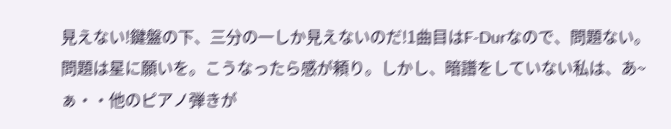見えない!鍵盤の下、三分の一しか見えないのだ!1曲目はF-Durなので、問題ない。問題は星に願いを。こうなったら感が頼り。しかし、暗譜をしていない私は、あ~ぁ・・他のピアノ弾きが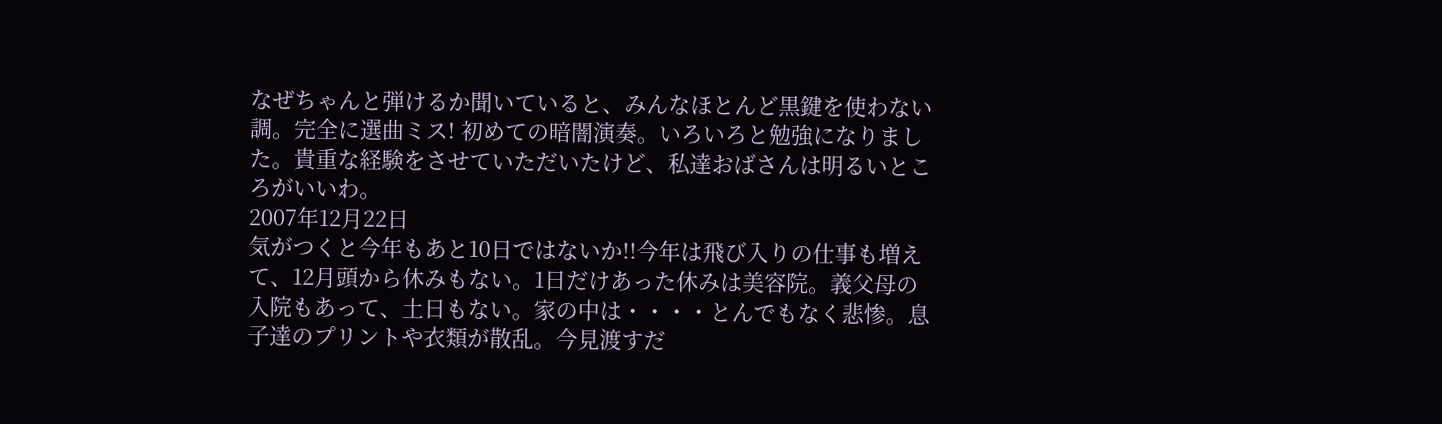なぜちゃんと弾けるか聞いていると、みんなほとんど黒鍵を使わない調。完全に選曲ミス! 初めての暗闇演奏。いろいろと勉強になりました。貴重な経験をさせていただいたけど、私達おばさんは明るいところがいいわ。
2007年12月22日
気がつくと今年もあと10日ではないか!!今年は飛び入りの仕事も増えて、12月頭から休みもない。1日だけあった休みは美容院。義父母の入院もあって、土日もない。家の中は・・・・とんでもなく悲惨。息子達のプリントや衣類が散乱。今見渡すだ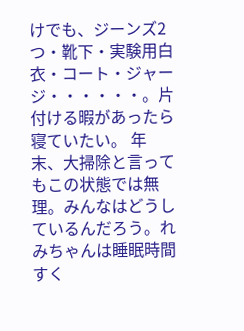けでも、ジーンズ2つ・靴下・実験用白衣・コート・ジャージ・・・・・・。片付ける暇があったら寝ていたい。 年末、大掃除と言ってもこの状態では無理。みんなはどうしているんだろう。れみちゃんは睡眠時間すく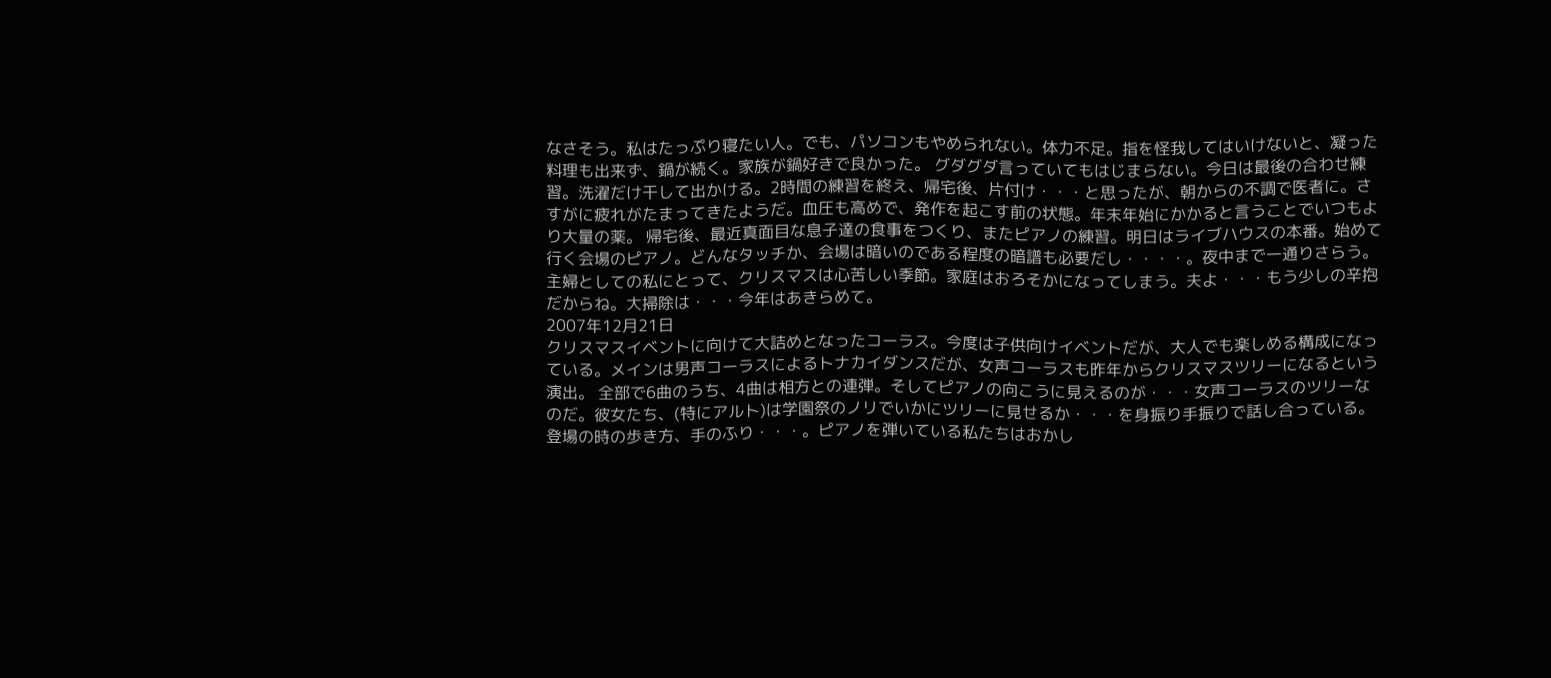なさそう。私はたっぷり寝たい人。でも、パソコンもやめられない。体力不足。指を怪我してはいけないと、凝った料理も出来ず、鍋が続く。家族が鍋好きで良かった。 グダグダ言っていてもはじまらない。今日は最後の合わせ練習。洗濯だけ干して出かける。2時間の練習を終え、帰宅後、片付け・・・と思ったが、朝からの不調で医者に。さすがに疲れがたまってきたようだ。血圧も高めで、発作を起こす前の状態。年末年始にかかると言うことでいつもより大量の薬。 帰宅後、最近真面目な息子達の食事をつくり、またピアノの練習。明日はライブハウスの本番。始めて行く会場のピアノ。どんなタッチか、会場は暗いのである程度の暗譜も必要だし・・・・。夜中まで一通りさらう。 主婦としての私にとって、クリスマスは心苦しい季節。家庭はおろそかになってしまう。夫よ・・・もう少しの辛抱だからね。大掃除は・・・今年はあきらめて。
2007年12月21日
クリスマスイベントに向けて大詰めとなったコーラス。今度は子供向けイベントだが、大人でも楽しめる構成になっている。メインは男声コーラスによるトナカイダンスだが、女声コーラスも昨年からクリスマスツリーになるという演出。 全部で6曲のうち、4曲は相方との連弾。そしてピアノの向こうに見えるのが・・・女声コーラスのツリーなのだ。彼女たち、(特にアルト)は学園祭のノリでいかにツリーに見せるか・・・を身振り手振りで話し合っている。登場の時の歩き方、手のふり・・・。ピアノを弾いている私たちはおかし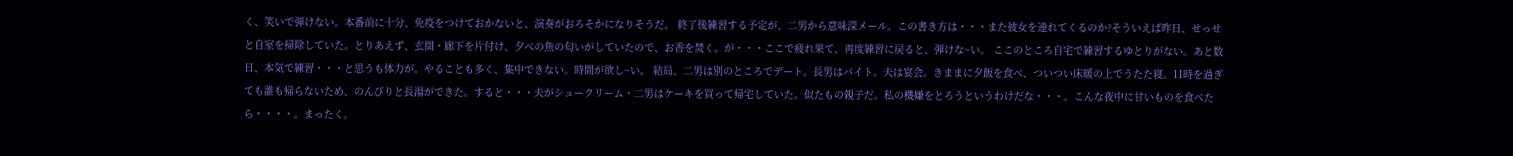く、笑いで弾けない。本番前に十分、免疫をつけておかないと、演奏がおろそかになりそうだ。 終了後練習する予定が、二男から意味深メール。この書き方は・・・また彼女を連れてくるのか?そういえば昨日、せっせと自室を掃除していた。とりあえず、玄関・廊下を片付け、夕べの魚の匂いがしていたので、お香を焚く。が・・・ここで疲れ果て、再度練習に戻ると、弾けな~い。 ここのところ自宅で練習するゆとりがない。あと数日、本気で練習・・・と思うも体力が。やることも多く、集中できない。時間が欲し~い。 結局、二男は別のところでデート。長男はバイト。夫は宴会。きままに夕飯を食べ、ついつい床暖の上でうたた寝。11時を過ぎても誰も帰らないため、のんびりと長湯ができた。すると・・・夫がシュークリーム・二男はケーキを買って帰宅していた。似たもの親子だ。私の機嫌をとろうというわけだな・・・。こんな夜中に甘いものを食べたら・・・・。まったく。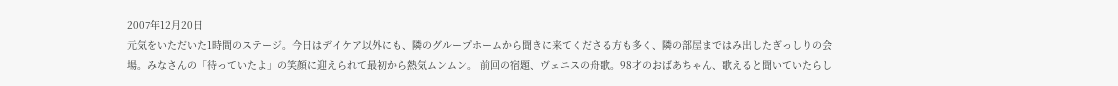2007年12月20日
元気をいただいた1時間のステージ。今日はデイケア以外にも、隣のグループホームから聞きに来てくださる方も多く、隣の部屋まではみ出したぎっしりの会場。みなさんの「待っていたよ」の笑顔に迎えられて最初から熱気ムンムン。 前回の宿題、ヴェニスの舟歌。98才のおばあちゃん、歌えると聞いていたらし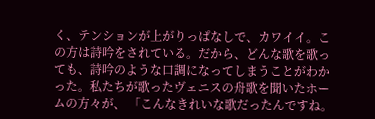く、テンションが上がりっぱなしで、カワイイ。この方は詩吟をされている。だから、どんな歌を歌っても、詩吟のような口調になってしまうことがわかった。私たちが歌ったヴェニスの舟歌を聞いたホームの方々が、 「こんなきれいな歌だったんですね。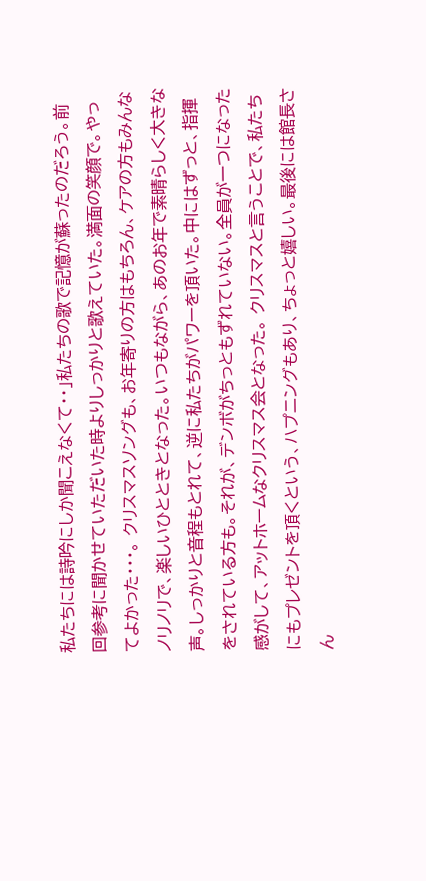私たちには詩吟にしか聞こえなくて・・」私たちの歌で記憶が蘇ったのだろう。前回参考に聞かせていただいた時よりしっかりと歌えていた。満面の笑顔で。やってよかった・・・。 クリスマスソングも、お年寄りの方はもちろん、ケアの方もみんなノリノリで、楽しいひとときとなった。いつもながら、あのお年で素晴らしく大きな声。しっかりと音程もとれて、逆に私たちがパワーを頂いた。中にはずっと、指揮をされている方も。それが、デンボがちっともずれていない。全員が一つになった感がして、アットホームなクリスマス会となった。 クリスマスと言うことで、私たちにもプレゼントを頂くという、ハプニングもあり、ちょっと嬉しい。最後には館長さん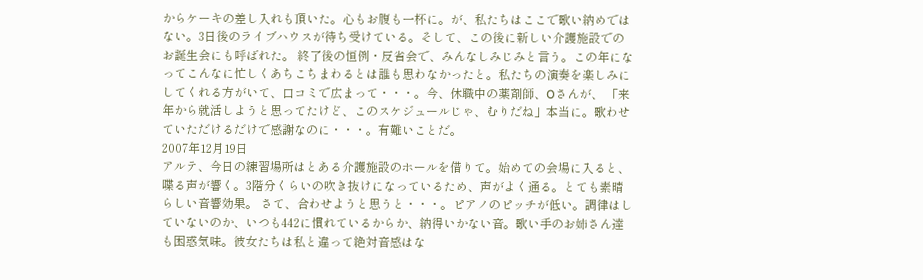からケーキの差し入れも頂いた。心もお腹も一杯に。が、私たちはここで歌い納めではない。3日後のライブハウスが待ち受けている。そして、この後に新しい介護施設でのお誕生会にも呼ばれた。 終了後の恒例・反省会で、みんなしみじみと言う。この年になってこんなに忙しくあちこちまわるとは誰も思わなかったと。私たちの演奏を楽しみにしてくれる方がいて、口コミで広まって・・・。今、休職中の薬剤師、Oさんが、 「来年から就活しようと思ってたけど、このスケジュールじゃ、むりだね」本当に。歌わせていただけるだけで感謝なのに・・・。有難いことだ。
2007年12月19日
アルテ、今日の練習場所はとある介護施設のホールを借りて。始めての会場に入ると、喋る声が響く。3階分くらいの吹き抜けになっているため、声がよく通る。とても素晴らしい音響効果。 さて、合わせようと思うと・・・。ピアノのピッチが低い。調律はしていないのか、いつも442に慣れているからか、納得いかない音。歌い手のお姉さん達も困惑気味。彼女たちは私と違って絶対音感はな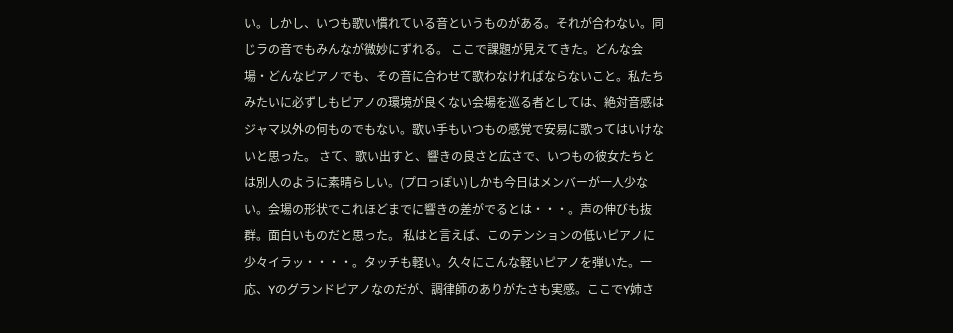い。しかし、いつも歌い慣れている音というものがある。それが合わない。同じラの音でもみんなが微妙にずれる。 ここで課題が見えてきた。どんな会場・どんなピアノでも、その音に合わせて歌わなければならないこと。私たちみたいに必ずしもピアノの環境が良くない会場を巡る者としては、絶対音感はジャマ以外の何ものでもない。歌い手もいつもの感覚で安易に歌ってはいけないと思った。 さて、歌い出すと、響きの良さと広さで、いつもの彼女たちとは別人のように素晴らしい。(プロっぽい)しかも今日はメンバーが一人少ない。会場の形状でこれほどまでに響きの差がでるとは・・・。声の伸びも抜群。面白いものだと思った。 私はと言えば、このテンションの低いピアノに少々イラッ・・・・。タッチも軽い。久々にこんな軽いピアノを弾いた。一応、Yのグランドピアノなのだが、調律師のありがたさも実感。ここでY姉さ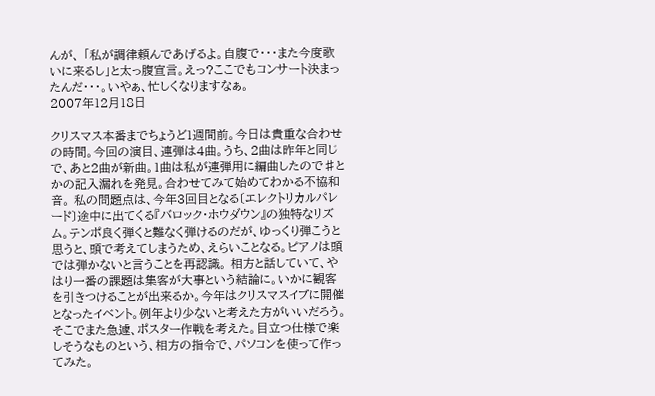んが、 「私が調律頼んであげるよ。自腹で・・・また今度歌いに来るし」と太っ腹宣言。えっ?ここでもコンサート決まったんだ・・・。いやぁ、忙しくなりますなぁ。
2007年12月18日

クリスマス本番までちょうど1週間前。今日は貴重な合わせの時間。今回の演目、連弾は4曲。うち、2曲は昨年と同じで、あと2曲が新曲。1曲は私が連弾用に編曲したので♯とかの記入漏れを発見。合わせてみて始めてわかる不協和音。 私の問題点は、今年3回目となる〔エレクトリカルパレード〕途中に出てくる『バロック・ホウダウン』の独特なリズム。テンポ良く弾くと難なく弾けるのだが、ゆっくり弾こうと思うと、頭で考えてしまうため、えらいことなる。ピアノは頭では弾かないと言うことを再認識。 相方と話していて、やはり一番の課題は集客が大事という結論に。いかに観客を引きつけることが出来るか。今年はクリスマスイブに開催となったイベント。例年より少ないと考えた方がいいだろう。そこでまた急遽、ポスター作戦を考えた。目立つ仕様で楽しそうなものという、相方の指令で、パソコンを使って作ってみた。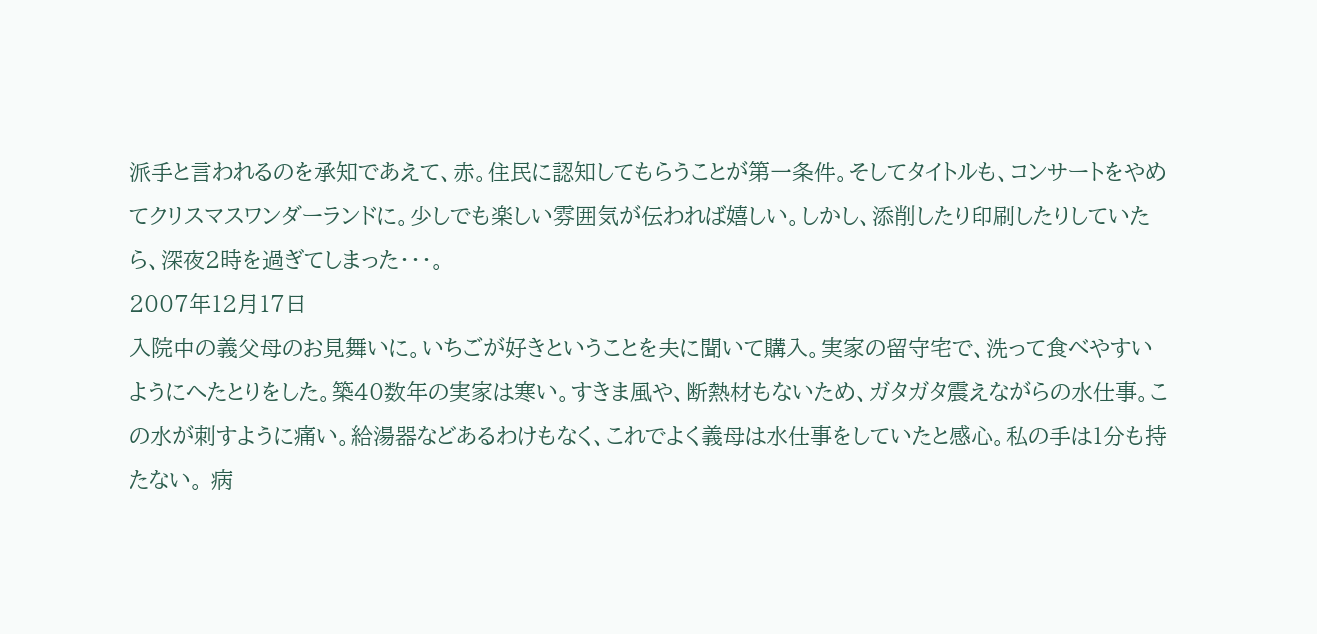派手と言われるのを承知であえて、赤。住民に認知してもらうことが第一条件。そしてタイトルも、コンサートをやめてクリスマスワンダーランドに。少しでも楽しい雰囲気が伝われば嬉しい。しかし、添削したり印刷したりしていたら、深夜2時を過ぎてしまった・・・。
2007年12月17日
入院中の義父母のお見舞いに。いちごが好きということを夫に聞いて購入。実家の留守宅で、洗って食べやすいようにへたとりをした。築40数年の実家は寒い。すきま風や、断熱材もないため、ガタガタ震えながらの水仕事。この水が刺すように痛い。給湯器などあるわけもなく、これでよく義母は水仕事をしていたと感心。私の手は1分も持たない。 病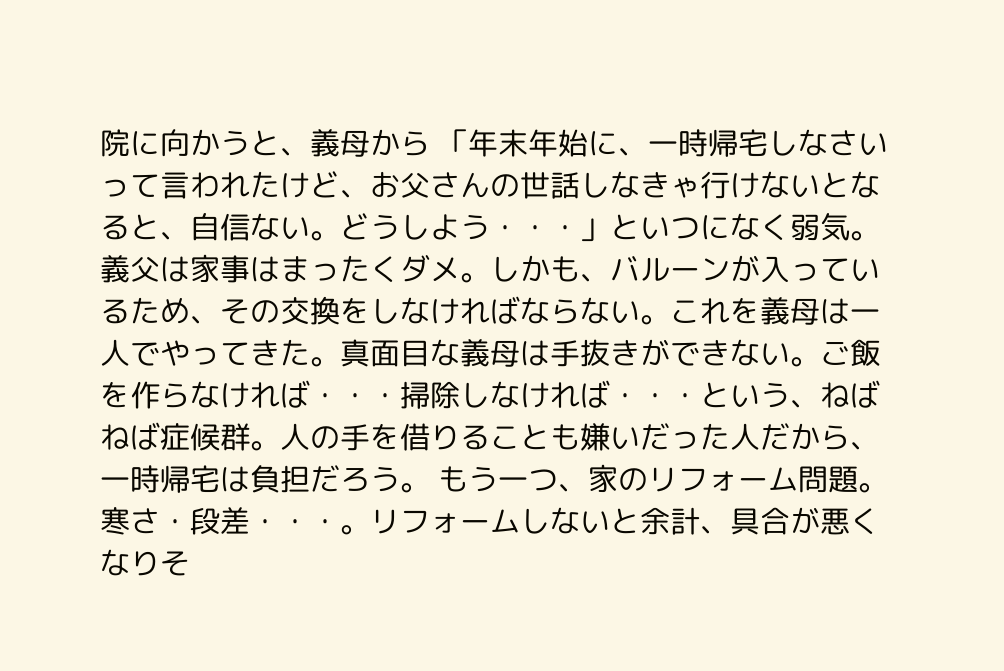院に向かうと、義母から 「年末年始に、一時帰宅しなさいって言われたけど、お父さんの世話しなきゃ行けないとなると、自信ない。どうしよう・・・」といつになく弱気。義父は家事はまったくダメ。しかも、バルーンが入っているため、その交換をしなければならない。これを義母は一人でやってきた。真面目な義母は手抜きができない。ご飯を作らなければ・・・掃除しなければ・・・という、ねばねば症候群。人の手を借りることも嫌いだった人だから、一時帰宅は負担だろう。 もう一つ、家のリフォーム問題。寒さ・段差・・・。リフォームしないと余計、具合が悪くなりそ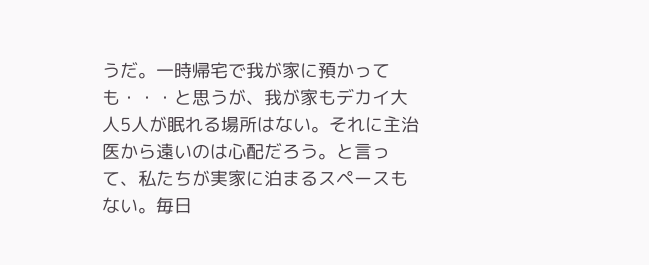うだ。一時帰宅で我が家に預かっても・・・と思うが、我が家もデカイ大人5人が眠れる場所はない。それに主治医から遠いのは心配だろう。と言って、私たちが実家に泊まるスペースもない。毎日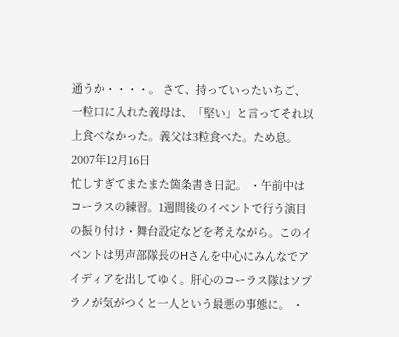通うか・・・・。 さて、持っていったいちご、一粒口に入れた義母は、「堅い」と言ってそれ以上食べなかった。義父は3粒食べた。ため息。
2007年12月16日
忙しすぎてまたまた箇条書き日記。 ・午前中はコーラスの練習。1週間後のイベントで行う演目の振り付け・舞台設定などを考えながら。このイベントは男声部隊長のHさんを中心にみんなでアイディアを出してゆく。肝心のコーラス隊はソプラノが気がつくと一人という最悪の事態に。 ・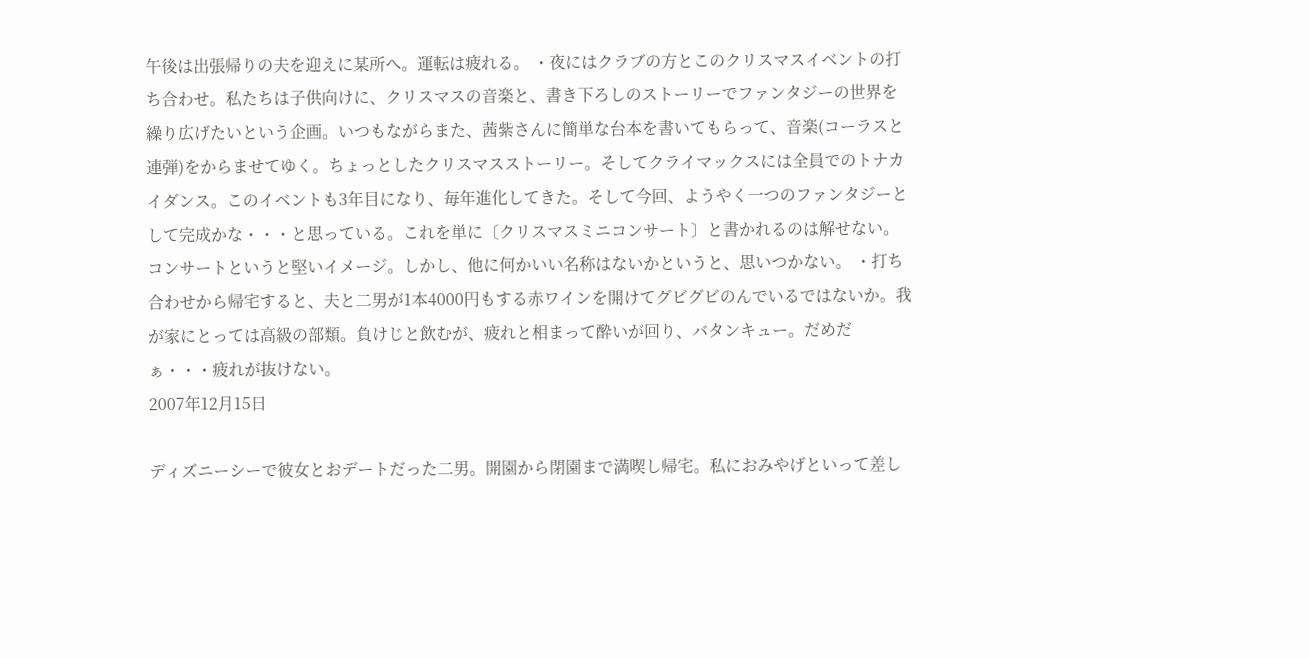午後は出張帰りの夫を迎えに某所へ。運転は疲れる。 ・夜にはクラブの方とこのクリスマスイベントの打ち合わせ。私たちは子供向けに、クリスマスの音楽と、書き下ろしのストーリーでファンタジーの世界を繰り広げたいという企画。いつもながらまた、茜紫さんに簡単な台本を書いてもらって、音楽(コーラスと連弾)をからませてゆく。ちょっとしたクリスマスストーリー。そしてクライマックスには全員でのトナカイダンス。このイベントも3年目になり、毎年進化してきた。そして今回、ようやく一つのファンタジーとして完成かな・・・と思っている。これを単に〔クリスマスミニコンサート〕と書かれるのは解せない。コンサートというと堅いイメージ。しかし、他に何かいい名称はないかというと、思いつかない。 ・打ち合わせから帰宅すると、夫と二男が1本4000円もする赤ワインを開けてグビグビのんでいるではないか。我が家にとっては高級の部類。負けじと飲むが、疲れと相まって酔いが回り、バタンキュー。だめだぁ・・・疲れが抜けない。
2007年12月15日

ディズニーシーで彼女とおデートだった二男。開園から閉園まで満喫し帰宅。私におみやげといって差し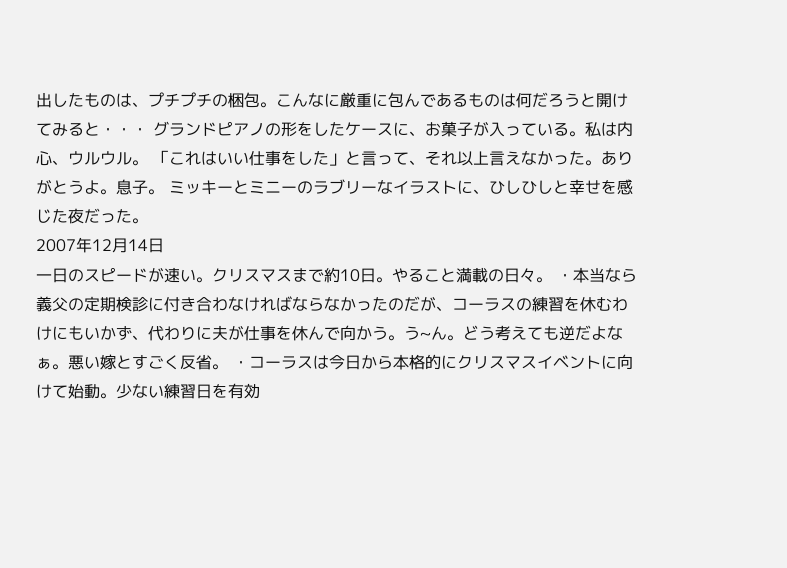出したものは、プチプチの梱包。こんなに厳重に包んであるものは何だろうと開けてみると・・・ グランドピアノの形をしたケースに、お菓子が入っている。私は内心、ウルウル。 「これはいい仕事をした」と言って、それ以上言えなかった。ありがとうよ。息子。 ミッキーとミニーのラブリーなイラストに、ひしひしと幸せを感じた夜だった。
2007年12月14日
一日のスピードが速い。クリスマスまで約10日。やること満載の日々。 ・本当なら義父の定期検診に付き合わなければならなかったのだが、コーラスの練習を休むわけにもいかず、代わりに夫が仕事を休んで向かう。う~ん。どう考えても逆だよなぁ。悪い嫁とすごく反省。 ・コーラスは今日から本格的にクリスマスイベントに向けて始動。少ない練習日を有効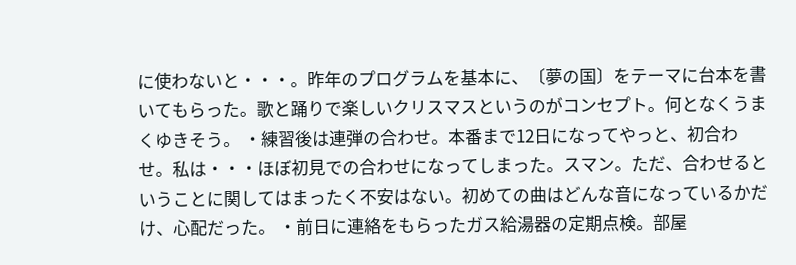に使わないと・・・。昨年のプログラムを基本に、〔夢の国〕をテーマに台本を書いてもらった。歌と踊りで楽しいクリスマスというのがコンセプト。何となくうまくゆきそう。 ・練習後は連弾の合わせ。本番まで12日になってやっと、初合わせ。私は・・・ほぼ初見での合わせになってしまった。スマン。ただ、合わせるということに関してはまったく不安はない。初めての曲はどんな音になっているかだけ、心配だった。 ・前日に連絡をもらったガス給湯器の定期点検。部屋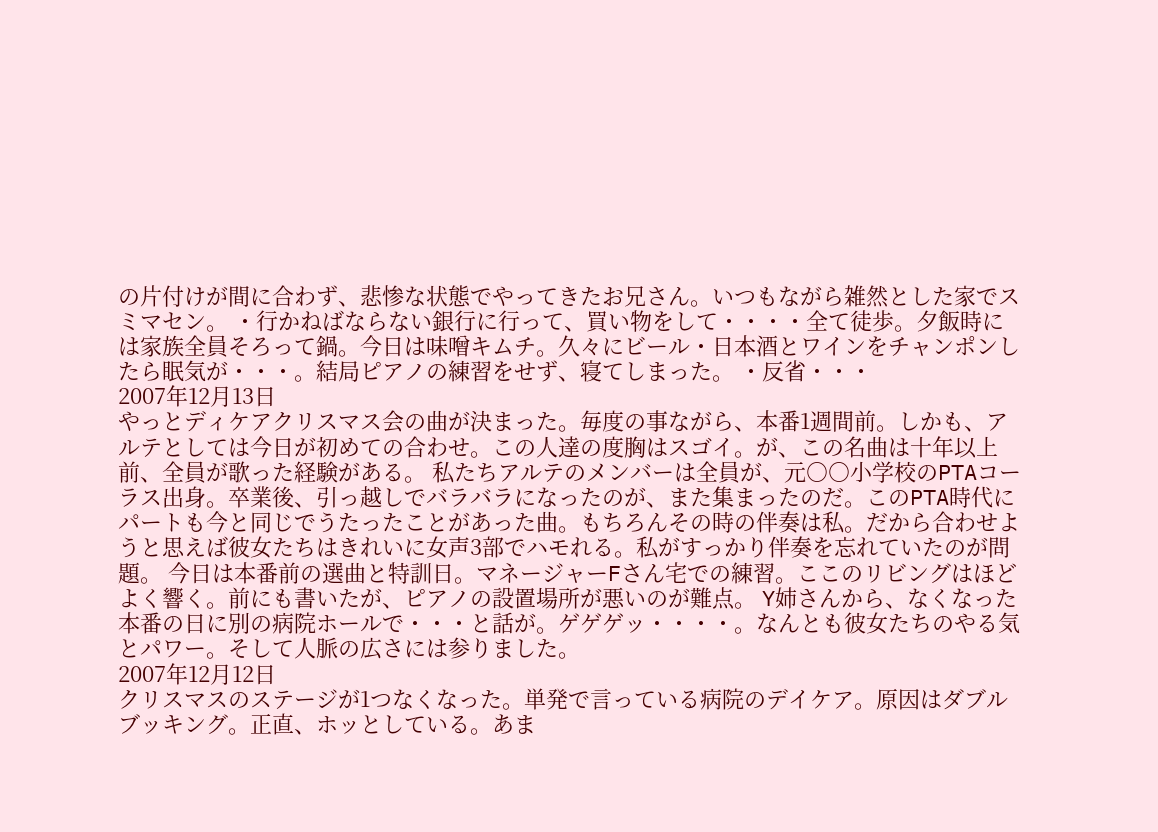の片付けが間に合わず、悲惨な状態でやってきたお兄さん。いつもながら雑然とした家でスミマセン。 ・行かねばならない銀行に行って、買い物をして・・・・全て徒歩。夕飯時には家族全員そろって鍋。今日は味噌キムチ。久々にビール・日本酒とワインをチャンポンしたら眠気が・・・。結局ピアノの練習をせず、寝てしまった。 ・反省・・・
2007年12月13日
やっとディケアクリスマス会の曲が決まった。毎度の事ながら、本番1週間前。しかも、アルテとしては今日が初めての合わせ。この人達の度胸はスゴイ。が、この名曲は十年以上前、全員が歌った経験がある。 私たちアルテのメンバーは全員が、元○○小学校のPTAコーラス出身。卒業後、引っ越しでバラバラになったのが、また集まったのだ。このPTA時代にパートも今と同じでうたったことがあった曲。もちろんその時の伴奏は私。だから合わせようと思えば彼女たちはきれいに女声3部でハモれる。私がすっかり伴奏を忘れていたのが問題。 今日は本番前の選曲と特訓日。マネージャーFさん宅での練習。ここのリビングはほどよく響く。前にも書いたが、ピアノの設置場所が悪いのが難点。 Y姉さんから、なくなった本番の日に別の病院ホールで・・・と話が。ゲゲゲッ・・・・。なんとも彼女たちのやる気とパワー。そして人脈の広さには参りました。
2007年12月12日
クリスマスのステージが1つなくなった。単発で言っている病院のデイケア。原因はダブルブッキング。正直、ホッとしている。あま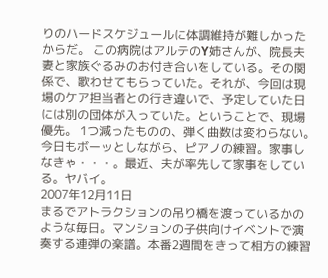りのハードスケジュールに体調維持が難しかったからだ。 この病院はアルテのY姉さんが、院長夫妻と家族ぐるみのお付き合いをしている。その関係で、歌わせてもらっていた。それが、今回は現場のケア担当者との行き違いで、予定していた日には別の団体が入っていた。ということで、現場優先。 1つ減ったものの、弾く曲数は変わらない。今日もボーッとしながら、ピアノの練習。家事しなきゃ・・・。最近、夫が率先して家事をしている。ヤバイ。
2007年12月11日
まるでアトラクションの吊り橋を渡っているかのような毎日。マンションの子供向けイベントで演奏する連弾の楽譜。本番2週間をきって相方の練習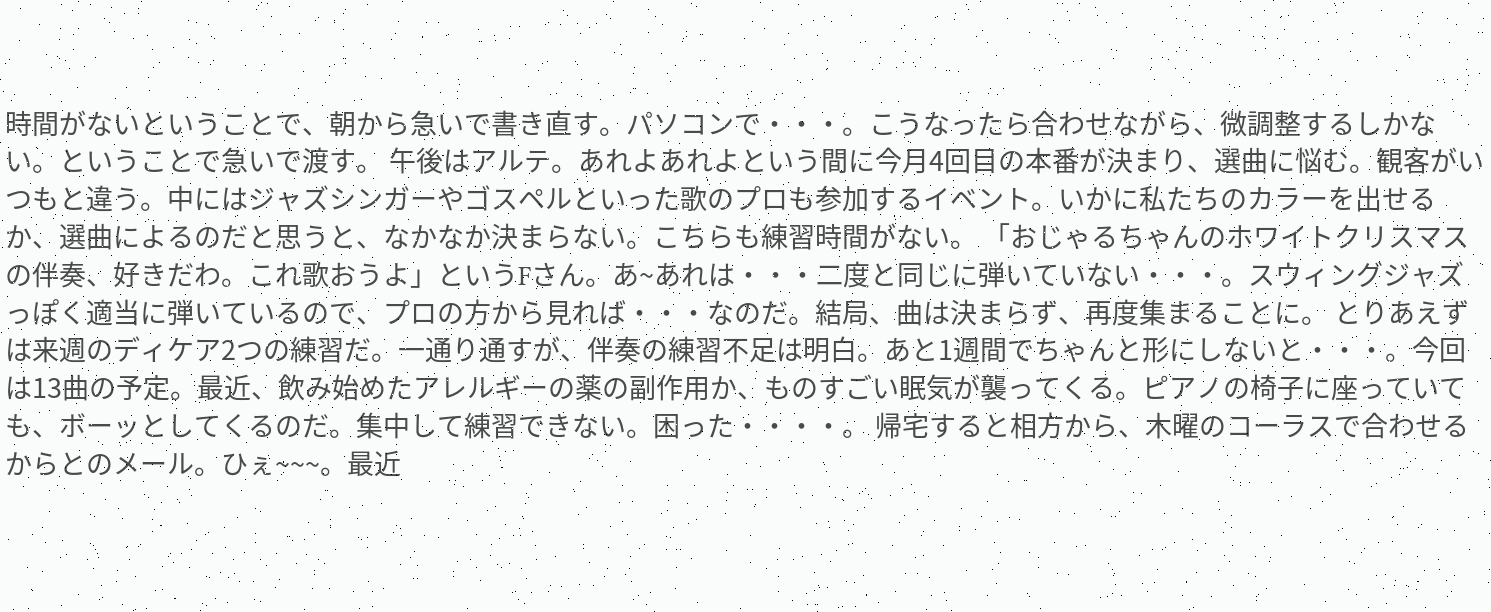時間がないということで、朝から急いで書き直す。パソコンで・・・。こうなったら合わせながら、微調整するしかない。ということで急いで渡す。 午後はアルテ。あれよあれよという間に今月4回目の本番が決まり、選曲に悩む。観客がいつもと違う。中にはジャズシンガーやゴスペルといった歌のプロも参加するイベント。いかに私たちのカラーを出せるか、選曲によるのだと思うと、なかなか決まらない。こちらも練習時間がない。 「おじゃるちゃんのホワイトクリスマスの伴奏、好きだわ。これ歌おうよ」というFさん。あ~あれは・・・二度と同じに弾いていない・・・。スウィングジャズっぽく適当に弾いているので、プロの方から見れば・・・なのだ。結局、曲は決まらず、再度集まることに。 とりあえずは来週のディケア2つの練習だ。一通り通すが、伴奏の練習不足は明白。あと1週間でちゃんと形にしないと・・・。今回は13曲の予定。最近、飲み始めたアレルギーの薬の副作用か、ものすごい眠気が襲ってくる。ピアノの椅子に座っていても、ボーッとしてくるのだ。集中して練習できない。困った・・・・。 帰宅すると相方から、木曜のコーラスで合わせるからとのメール。ひぇ~~~。最近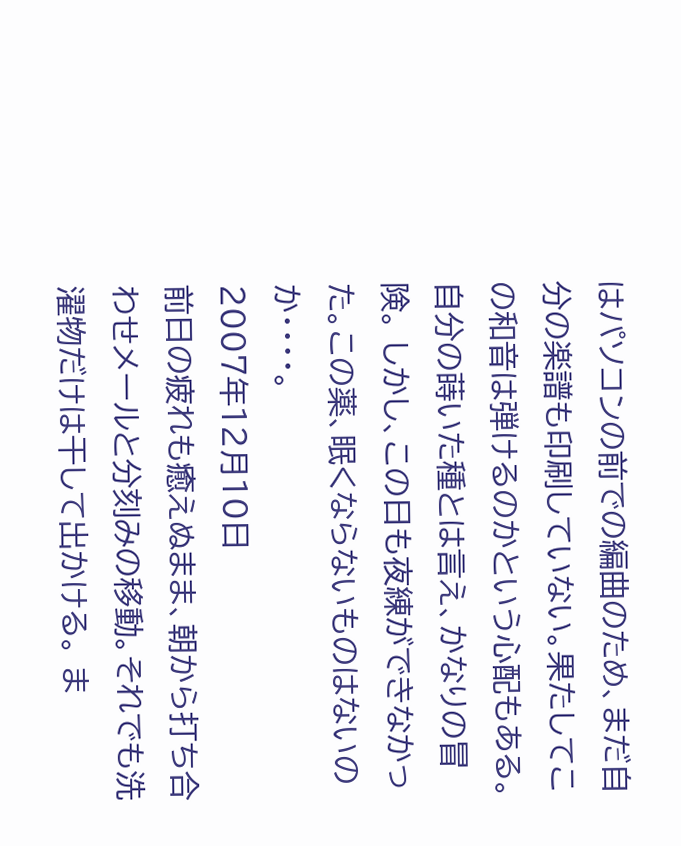はパソコンの前での編曲のため、まだ自分の楽譜も印刷していない。果たしてこの和音は弾けるのかという心配もある。自分の蒔いた種とは言え、かなりの冒険。 しかし、この日も夜練ができなかった。この薬、眠くならないものはないのか・・・・。
2007年12月10日
前日の疲れも癒えぬまま、朝から打ち合わせメールと分刻みの移動。それでも洗濯物だけは干して出かける。 ま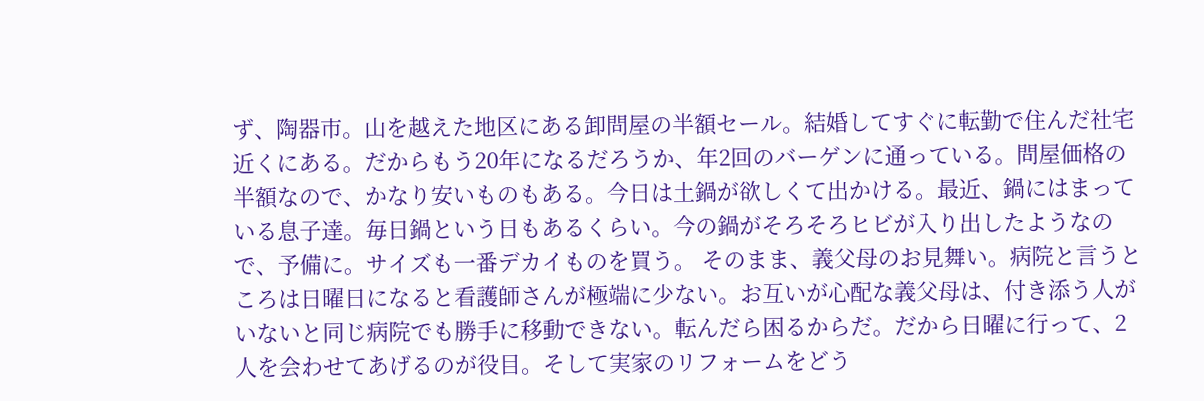ず、陶器市。山を越えた地区にある卸問屋の半額セール。結婚してすぐに転勤で住んだ社宅近くにある。だからもう20年になるだろうか、年2回のバーゲンに通っている。問屋価格の半額なので、かなり安いものもある。今日は土鍋が欲しくて出かける。最近、鍋にはまっている息子達。毎日鍋という日もあるくらい。今の鍋がそろそろヒビが入り出したようなので、予備に。サイズも一番デカイものを買う。 そのまま、義父母のお見舞い。病院と言うところは日曜日になると看護師さんが極端に少ない。お互いが心配な義父母は、付き添う人がいないと同じ病院でも勝手に移動できない。転んだら困るからだ。だから日曜に行って、2人を会わせてあげるのが役目。そして実家のリフォームをどう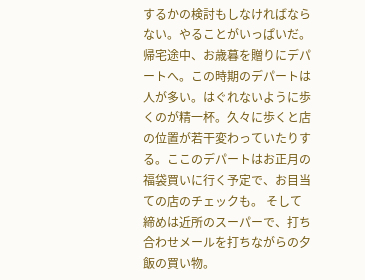するかの検討もしなければならない。やることがいっぱいだ。 帰宅途中、お歳暮を贈りにデパートへ。この時期のデパートは人が多い。はぐれないように歩くのが精一杯。久々に歩くと店の位置が若干変わっていたりする。ここのデパートはお正月の福袋買いに行く予定で、お目当ての店のチェックも。 そして締めは近所のスーパーで、打ち合わせメールを打ちながらの夕飯の買い物。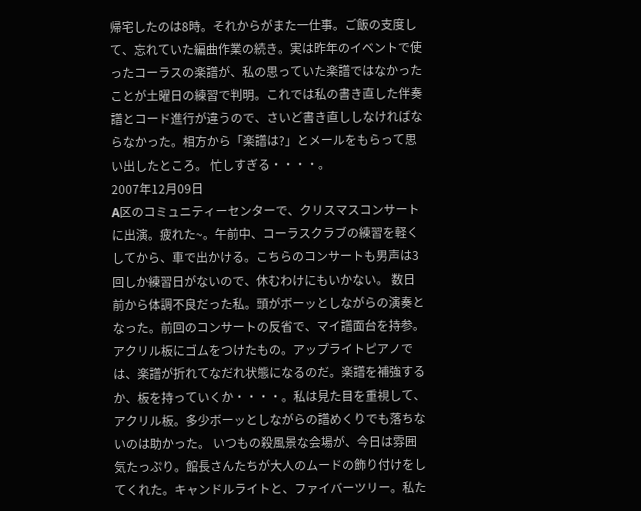帰宅したのは8時。それからがまた一仕事。ご飯の支度して、忘れていた編曲作業の続き。実は昨年のイベントで使ったコーラスの楽譜が、私の思っていた楽譜ではなかったことが土曜日の練習で判明。これでは私の書き直した伴奏譜とコード進行が違うので、さいど書き直ししなければならなかった。相方から「楽譜は?」とメールをもらって思い出したところ。 忙しすぎる・・・・。
2007年12月09日
A区のコミュニティーセンターで、クリスマスコンサートに出演。疲れた~。午前中、コーラスクラブの練習を軽くしてから、車で出かける。こちらのコンサートも男声は3回しか練習日がないので、休むわけにもいかない。 数日前から体調不良だった私。頭がボーッとしながらの演奏となった。前回のコンサートの反省で、マイ譜面台を持参。アクリル板にゴムをつけたもの。アップライトピアノでは、楽譜が折れてなだれ状態になるのだ。楽譜を補強するか、板を持っていくか・・・・。私は見た目を重視して、アクリル板。多少ボーッとしながらの譜めくりでも落ちないのは助かった。 いつもの殺風景な会場が、今日は雰囲気たっぷり。館長さんたちが大人のムードの飾り付けをしてくれた。キャンドルライトと、ファイバーツリー。私た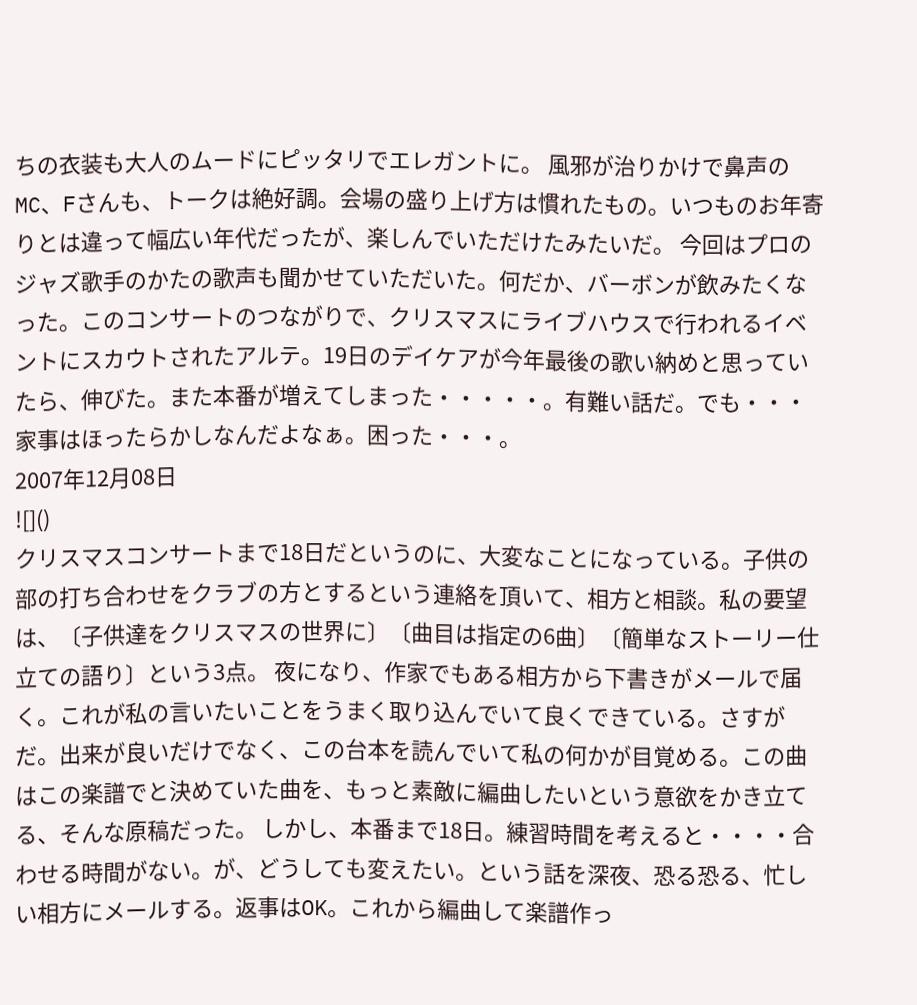ちの衣装も大人のムードにピッタリでエレガントに。 風邪が治りかけで鼻声のMC、Fさんも、トークは絶好調。会場の盛り上げ方は慣れたもの。いつものお年寄りとは違って幅広い年代だったが、楽しんでいただけたみたいだ。 今回はプロのジャズ歌手のかたの歌声も聞かせていただいた。何だか、バーボンが飲みたくなった。このコンサートのつながりで、クリスマスにライブハウスで行われるイベントにスカウトされたアルテ。19日のデイケアが今年最後の歌い納めと思っていたら、伸びた。また本番が増えてしまった・・・・・。有難い話だ。でも・・・家事はほったらかしなんだよなぁ。困った・・・。
2007年12月08日
![]()
クリスマスコンサートまで18日だというのに、大変なことになっている。子供の部の打ち合わせをクラブの方とするという連絡を頂いて、相方と相談。私の要望は、〔子供達をクリスマスの世界に〕〔曲目は指定の6曲〕〔簡単なストーリー仕立ての語り〕という3点。 夜になり、作家でもある相方から下書きがメールで届く。これが私の言いたいことをうまく取り込んでいて良くできている。さすがだ。出来が良いだけでなく、この台本を読んでいて私の何かが目覚める。この曲はこの楽譜でと決めていた曲を、もっと素敵に編曲したいという意欲をかき立てる、そんな原稿だった。 しかし、本番まで18日。練習時間を考えると・・・・合わせる時間がない。が、どうしても変えたい。という話を深夜、恐る恐る、忙しい相方にメールする。返事はOK。これから編曲して楽譜作っ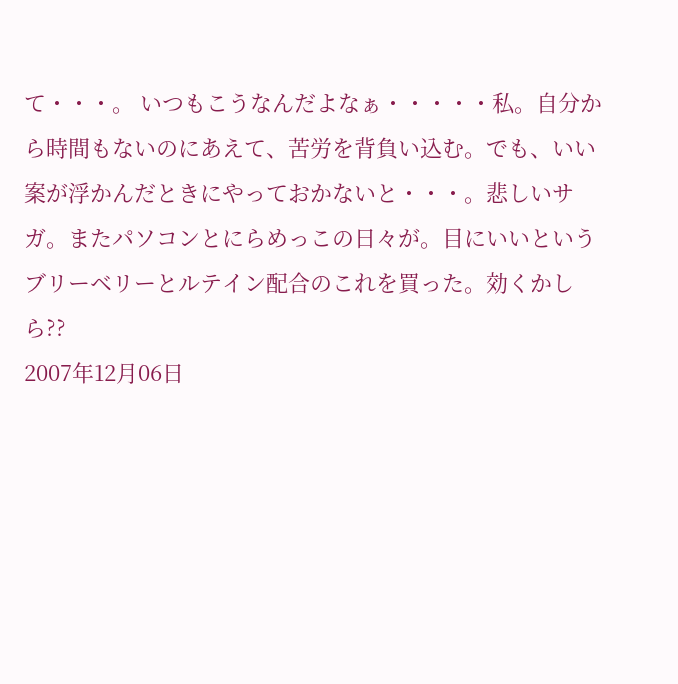て・・・。 いつもこうなんだよなぁ・・・・・私。自分から時間もないのにあえて、苦労を背負い込む。でも、いい案が浮かんだときにやっておかないと・・・。悲しいサガ。またパソコンとにらめっこの日々が。目にいいというブリーベリーとルテイン配合のこれを買った。効くかしら??
2007年12月06日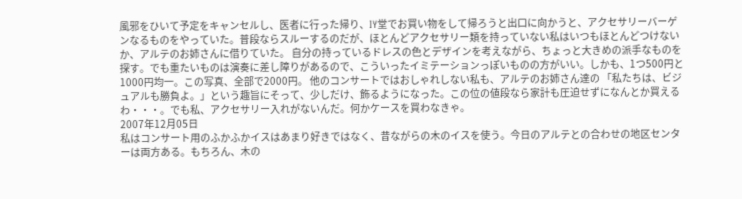風邪をひいて予定をキャンセルし、医者に行った帰り、IY堂でお買い物をして帰ろうと出口に向かうと、アクセサリーバーゲンなるものをやっていた。普段ならスルーするのだが、ほとんどアクセサリー類を持っていない私はいつもほとんどつけないか、アルテのお姉さんに借りていた。 自分の持っているドレスの色とデザインを考えながら、ちょっと大きめの派手なものを探す。でも重たいものは演奏に差し障りがあるので、こういったイミテーションっぽいものの方がいい。しかも、1つ500円と1000円均一。この写真、全部で2000円。 他のコンサートではおしゃれしない私も、アルテのお姉さん達の 「私たちは、ビジュアルも勝負よ。」という趣旨にそって、少しだけ、飾るようになった。この位の値段なら家計も圧迫せずになんとか買えるわ・・・。でも私、アクセサリー入れがないんだ。何かケースを買わなきゃ。
2007年12月05日
私はコンサート用のふかふかイスはあまり好きではなく、昔ながらの木のイスを使う。今日のアルテとの合わせの地区センターは両方ある。もちろん、木の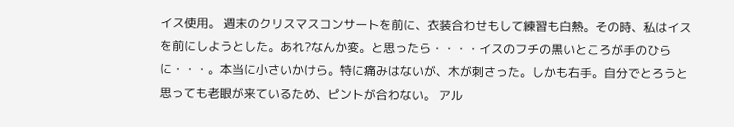イス使用。 週末のクリスマスコンサートを前に、衣装合わせもして練習も白熱。その時、私はイスを前にしようとした。あれ?なんか変。と思ったら・・・・イスのフチの黒いところが手のひらに・・・。本当に小さいかけら。特に痛みはないが、木が刺さった。しかも右手。自分でとろうと思っても老眼が来ているため、ピントが合わない。 アル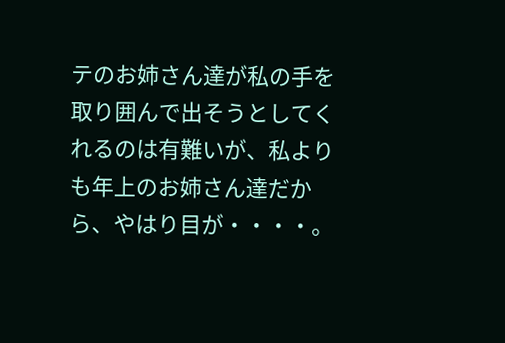テのお姉さん達が私の手を取り囲んで出そうとしてくれるのは有難いが、私よりも年上のお姉さん達だから、やはり目が・・・・。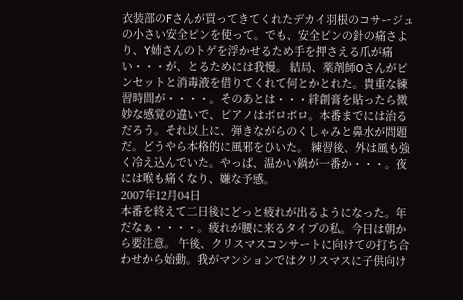衣装部のFさんが買ってきてくれたデカイ羽根のコサージュの小さい安全ピンを使って。でも、安全ピンの針の痛さより、Y姉さんのトゲを浮かせるため手を押さえる爪が痛い・・・が、とるためには我慢。 結局、薬剤師Oさんがピンセットと消毒液を借りてくれて何とかとれた。貴重な練習時間が・・・・。そのあとは・・・絆創膏を貼ったら微妙な感覚の違いで、ピアノはボロボロ。本番までには治るだろう。それ以上に、弾きながらのくしゃみと鼻水が問題だ。どうやら本格的に風邪をひいた。 練習後、外は風も強く冷え込んでいた。やっぱ、温かい鍋が一番か・・・。夜には喉も痛くなり、嫌な予感。
2007年12月04日
本番を終えて二日後にどっと疲れが出るようになった。年だなぁ・・・・。疲れが腰に来るタイプの私。今日は朝から要注意。 午後、クリスマスコンサートに向けての打ち合わせから始動。我がマンションではクリスマスに子供向け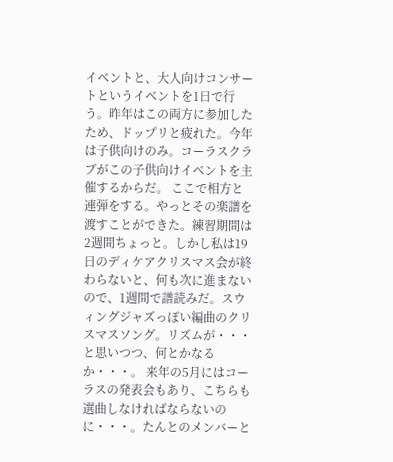イベントと、大人向けコンサートというイベントを1日で行う。昨年はこの両方に参加したため、ドップリと疲れた。今年は子供向けのみ。コーラスクラブがこの子供向けイベントを主催するからだ。 ここで相方と連弾をする。やっとその楽譜を渡すことができた。練習期間は2週間ちょっと。しかし私は19日のディケアクリスマス会が終わらないと、何も次に進まないので、1週間で譜読みだ。スウィングジャズっぽい編曲のクリスマスソング。リズムが・・・と思いつつ、何とかなるか・・・。 来年の5月にはコーラスの発表会もあり、こちらも選曲しなければならないのに・・・。たんとのメンバーと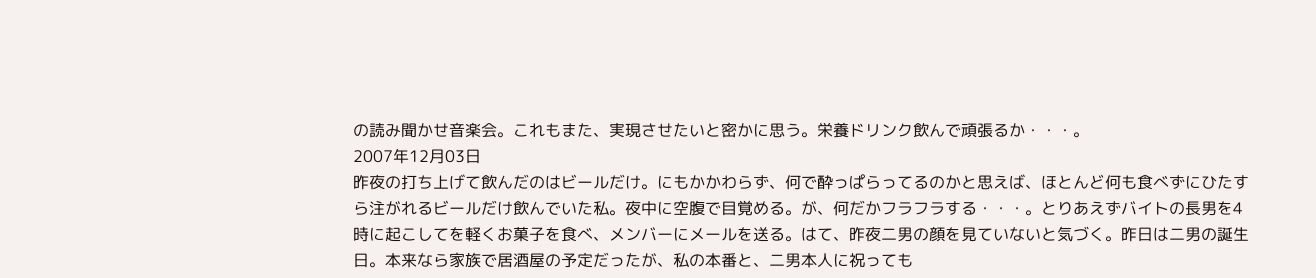の読み聞かせ音楽会。これもまた、実現させたいと密かに思う。栄養ドリンク飲んで頑張るか・・・。
2007年12月03日
昨夜の打ち上げて飲んだのはビールだけ。にもかかわらず、何で酔っぱらってるのかと思えば、ほとんど何も食べずにひたすら注がれるビールだけ飲んでいた私。夜中に空腹で目覚める。が、何だかフラフラする・・・。とりあえずバイトの長男を4時に起こしてを軽くお菓子を食べ、メンバーにメールを送る。はて、昨夜二男の顔を見ていないと気づく。昨日は二男の誕生日。本来なら家族で居酒屋の予定だったが、私の本番と、二男本人に祝っても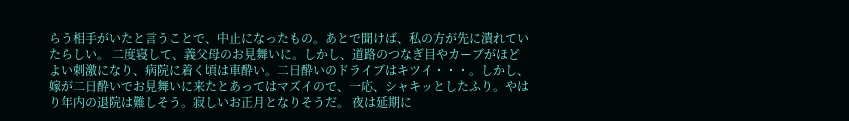らう相手がいたと言うことで、中止になったもの。あとで聞けば、私の方が先に潰れていたらしい。 二度寝して、義父母のお見舞いに。しかし、道路のつなぎ目やカーブがほどよい刺激になり、病院に着く頃は車酔い。二日酔いのドライブはキツイ・・・。しかし、嫁が二日酔いでお見舞いに来たとあってはマズイので、一応、シャキッとしたふり。やはり年内の退院は難しそう。寂しいお正月となりそうだ。 夜は延期に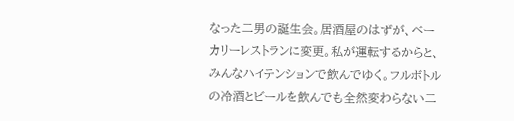なった二男の誕生会。居酒屋のはずが、ベーカリーレストランに変更。私が運転するからと、みんなハイテンションで飲んでゆく。フルボトルの冷酒とビールを飲んでも全然変わらない二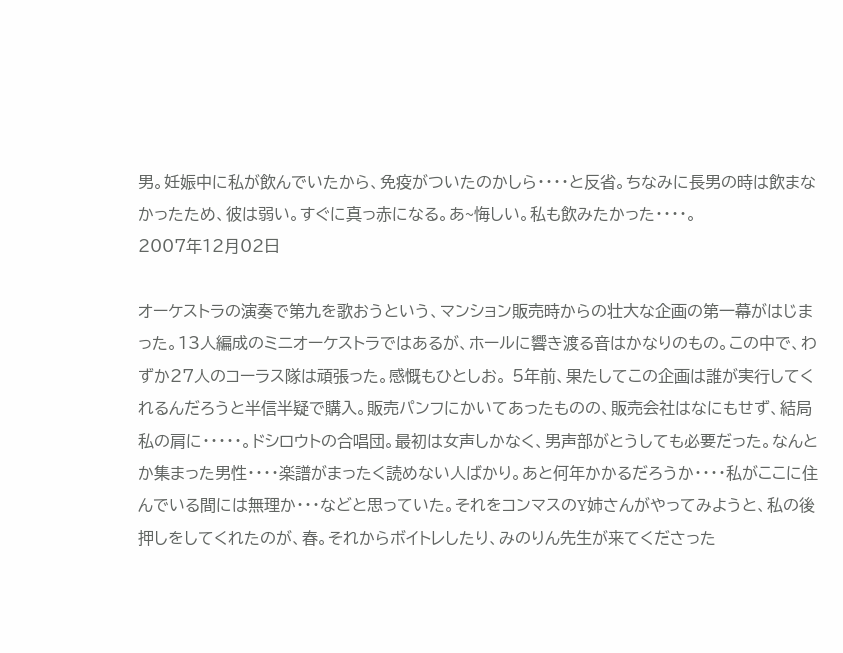男。妊娠中に私が飲んでいたから、免疫がついたのかしら・・・・と反省。ちなみに長男の時は飲まなかったため、彼は弱い。すぐに真っ赤になる。あ~悔しい。私も飲みたかった・・・・。
2007年12月02日

オーケストラの演奏で第九を歌おうという、マンション販売時からの壮大な企画の第一幕がはじまった。13人編成のミニオーケストラではあるが、ホールに響き渡る音はかなりのもの。この中で、わずか27人のコーラス隊は頑張った。感慨もひとしお。 5年前、果たしてこの企画は誰が実行してくれるんだろうと半信半疑で購入。販売パンフにかいてあったものの、販売会社はなにもせず、結局私の肩に・・・・・。ドシロウトの合唱団。最初は女声しかなく、男声部がとうしても必要だった。なんとか集まった男性・・・・楽譜がまったく読めない人ばかり。あと何年かかるだろうか・・・・私がここに住んでいる間には無理か・・・などと思っていた。それをコンマスのY姉さんがやってみようと、私の後押しをしてくれたのが、春。それからボイトレしたり、みのりん先生が来てくださった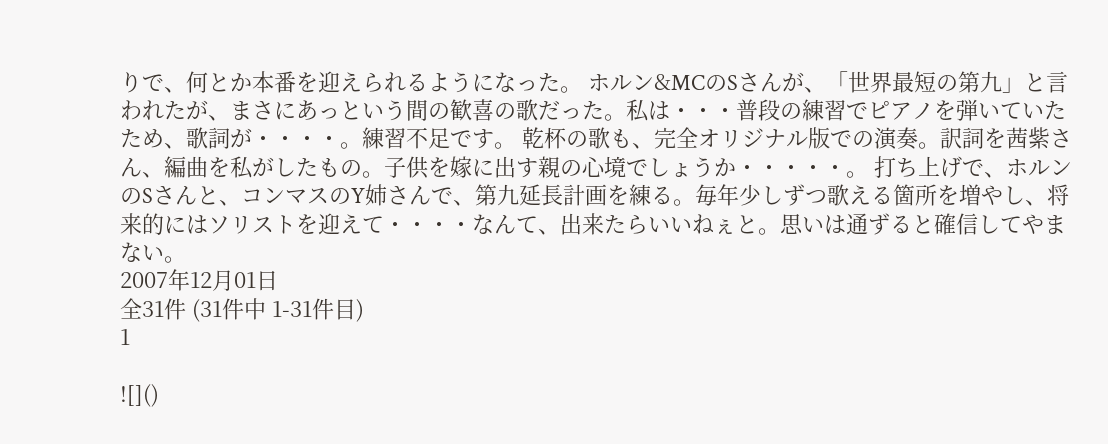りで、何とか本番を迎えられるようになった。 ホルン&MCのSさんが、「世界最短の第九」と言われたが、まさにあっという間の歓喜の歌だった。私は・・・普段の練習でピアノを弾いていたため、歌詞が・・・・。練習不足です。 乾杯の歌も、完全オリジナル版での演奏。訳詞を茜紫さん、編曲を私がしたもの。子供を嫁に出す親の心境でしょうか・・・・・。 打ち上げで、ホルンのSさんと、コンマスのY姉さんで、第九延長計画を練る。毎年少しずつ歌える箇所を増やし、将来的にはソリストを迎えて・・・・なんて、出来たらいいねぇと。思いは通ずると確信してやまない。
2007年12月01日
全31件 (31件中 1-31件目)
1

![]()